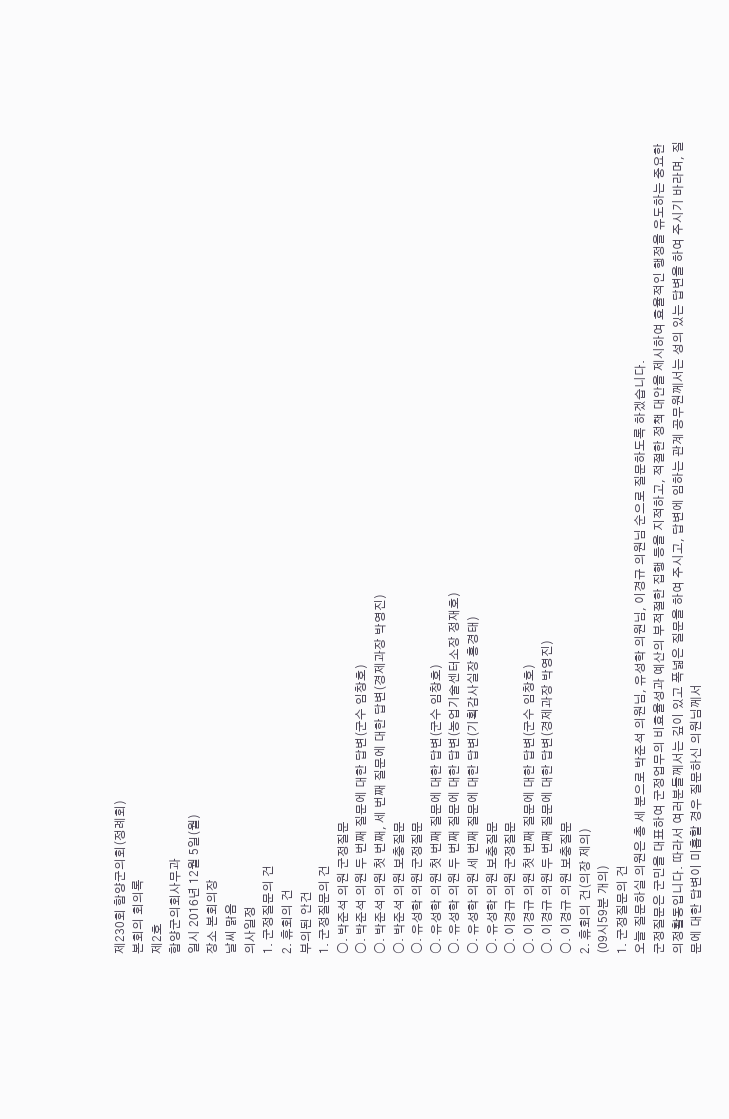제230회 함양군의회(정례회)
본회의 회의록
제2호
함양군의회사무과
일시 2016년 12월 5일(월)
장소 본회의장
날씨 맑음
의사일정
1. 군정질문의 건
2. 휴회의 건
부의된 안건
1. 군정질문의 건
○. 박준석 의원 군정질문
○. 박준석 의원 두 번째 질문에 대한 답변(군수 임창호)
○. 박준석 의원 첫 번째, 세 번째 질문에 대한 답변(경제과장 박영진)
○. 박준석 의원 보충질문
○. 유성학 의원 군정질문
○. 유성학 의원 첫 번째 질문에 대한 답변(군수 임창호)
○. 유성학 의원 두 번째 질문에 대한 답변(농업기술센터소장 정재호)
○. 유성학 의원 세 번째 질문에 대한 답변(기획감사실장 홍경태)
○. 유성학 의원 보충질문
○. 이경규 의원 군정질문
○. 이경규 의원 첫 번째 질문에 대한 답변(군수 임창호)
○. 이경규 의원 두 번째 질문에 대한 답변(경제과장 박영진)
○. 이경규 의원 보충질문
2. 휴회의 건(의장 제의)
(09시59분 개의)
1. 군정질문의 건
오늘 질문하실 의원은 총 세 분으로 박준석 의원님, 유성학 의원님, 이경규 의원님 순으로 질문하도록 하겠습니다.
군정질문은 군민을 대표하여 군정업무의 비효율성과 예산의 부적절한 집행 등을 지적하고, 적절한 정책 대안을 제시하여 효율적인 행정을 유도하는 중요한 의정활동입니다. 따라서 여러분들께서는 깊이 있고 폭넓은 질문을 하여 주시고, 답변에 임하는 관계 공무원께서는 성의 있는 답변을 하여 주시기 바라며, 질문에 대한 답변이 미흡할 경우 질문하신 의원님께서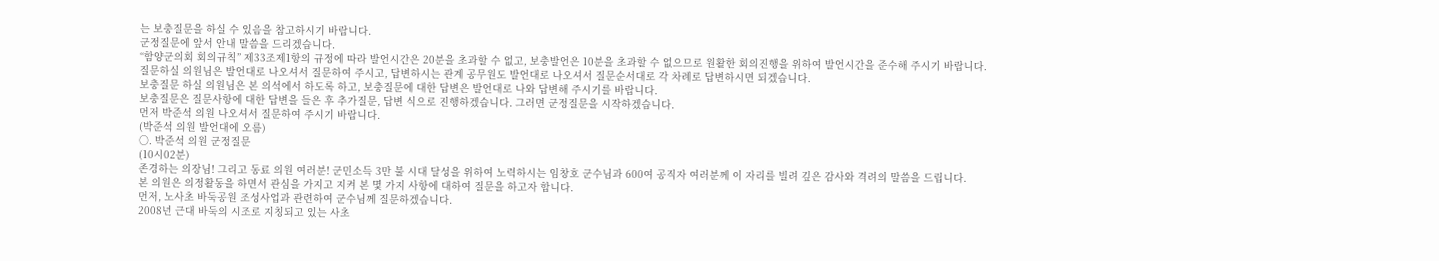는 보충질문을 하실 수 있음을 참고하시기 바랍니다.
군정질문에 앞서 안내 말씀을 드리겠습니다.
“함양군의회 회의규칙” 제33조제1항의 규정에 따라 발언시간은 20분을 초과할 수 없고, 보충발언은 10분을 초과할 수 없으므로 원활한 회의진행을 위하여 발언시간을 준수해 주시기 바랍니다.
질문하실 의원님은 발언대로 나오셔서 질문하여 주시고, 답변하시는 관계 공무원도 발언대로 나오셔서 질문순서대로 각 차례로 답변하시면 되겠습니다.
보충질문 하실 의원님은 본 의석에서 하도록 하고, 보충질문에 대한 답변은 발언대로 나와 답변해 주시기를 바랍니다.
보충질문은 질문사항에 대한 답변을 들은 후 추가질문, 답변 식으로 진행하겠습니다. 그러면 군정질문을 시작하겠습니다.
먼저 박준석 의원 나오셔서 질문하여 주시기 바랍니다.
(박준석 의원 발언대에 오름)
○. 박준석 의원 군정질문
(10시02분)
존경하는 의장님! 그리고 동료 의원 여러분! 군민소득 3만 불 시대 달성을 위하여 노력하시는 임창호 군수님과 600여 공직자 여러분께 이 자리를 빌려 깊은 감사와 격려의 말씀을 드립니다.
본 의원은 의정활동을 하면서 관심을 가지고 지켜 본 몇 가지 사항에 대하여 질문을 하고자 합니다.
먼저, 노사초 바둑공원 조성사업과 관련하여 군수님께 질문하겠습니다.
2008년 근대 바둑의 시조로 지칭되고 있는 사초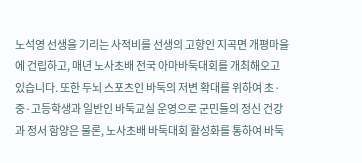노석영 선생을 기리는 사적비를 선생의 고향인 지곡면 개평마을에 건립하고, 매년 노사초배 전국 아마바둑대회를 개최해오고 있습니다. 또한 두뇌 스포츠인 바둑의 저변 확대를 위하여 초·중·고등학생과 일반인 바둑교실 운영으로 군민들의 정신 건강과 정서 함양은 물론, 노사초배 바둑대회 활성화를 통하여 바둑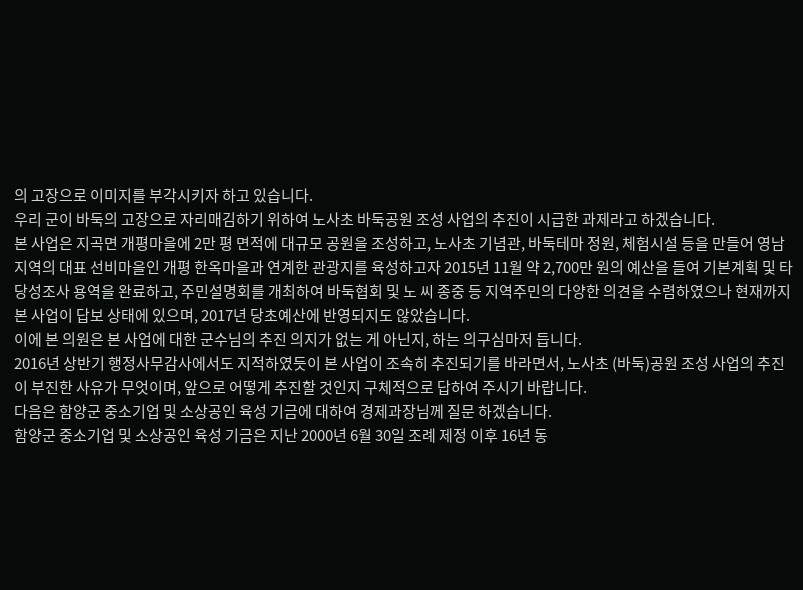의 고장으로 이미지를 부각시키자 하고 있습니다.
우리 군이 바둑의 고장으로 자리매김하기 위하여 노사초 바둑공원 조성 사업의 추진이 시급한 과제라고 하겠습니다.
본 사업은 지곡면 개평마을에 2만 평 면적에 대규모 공원을 조성하고, 노사초 기념관, 바둑테마 정원, 체험시설 등을 만들어 영남지역의 대표 선비마을인 개평 한옥마을과 연계한 관광지를 육성하고자 2015년 11월 약 2,700만 원의 예산을 들여 기본계획 및 타당성조사 용역을 완료하고, 주민설명회를 개최하여 바둑협회 및 노 씨 종중 등 지역주민의 다양한 의견을 수렴하였으나 현재까지 본 사업이 답보 상태에 있으며, 2017년 당초예산에 반영되지도 않았습니다.
이에 본 의원은 본 사업에 대한 군수님의 추진 의지가 없는 게 아닌지, 하는 의구심마저 듭니다.
2016년 상반기 행정사무감사에서도 지적하였듯이 본 사업이 조속히 추진되기를 바라면서, 노사초 (바둑)공원 조성 사업의 추진이 부진한 사유가 무엇이며, 앞으로 어떻게 추진할 것인지 구체적으로 답하여 주시기 바랍니다.
다음은 함양군 중소기업 및 소상공인 육성 기금에 대하여 경제과장님께 질문 하겠습니다.
함양군 중소기업 및 소상공인 육성 기금은 지난 2000년 6월 30일 조례 제정 이후 16년 동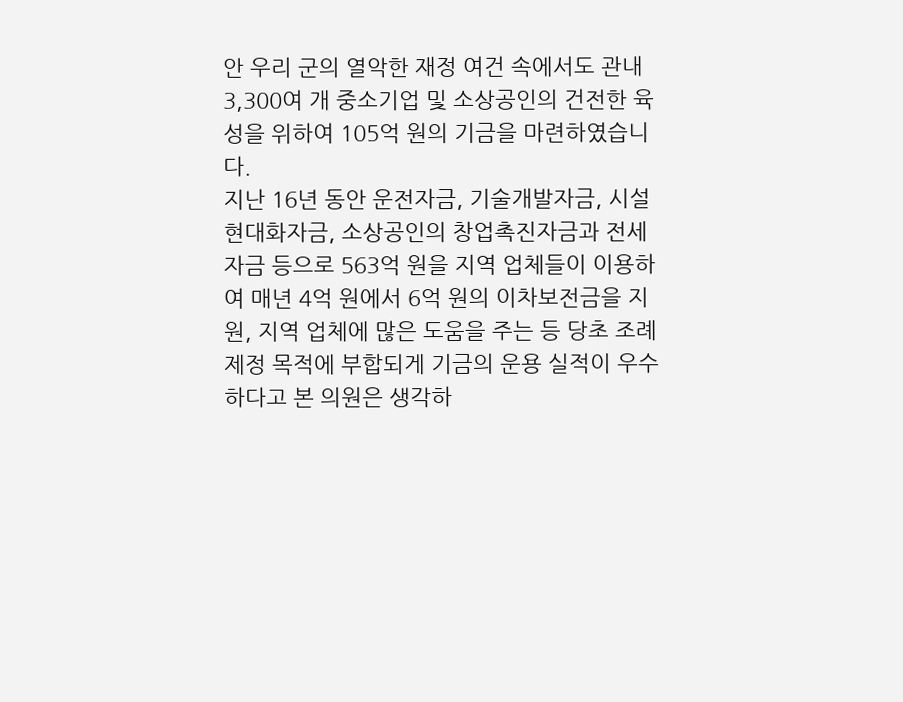안 우리 군의 열악한 재정 여건 속에서도 관내 3,300여 개 중소기업 및 소상공인의 건전한 육성을 위하여 105억 원의 기금을 마련하였습니다.
지난 16년 동안 운전자금, 기술개발자금, 시설현대화자금, 소상공인의 창업촉진자금과 전세자금 등으로 563억 원을 지역 업체들이 이용하여 매년 4억 원에서 6억 원의 이차보전금을 지원, 지역 업체에 많은 도움을 주는 등 당초 조례 제정 목적에 부합되게 기금의 운용 실적이 우수하다고 본 의원은 생각하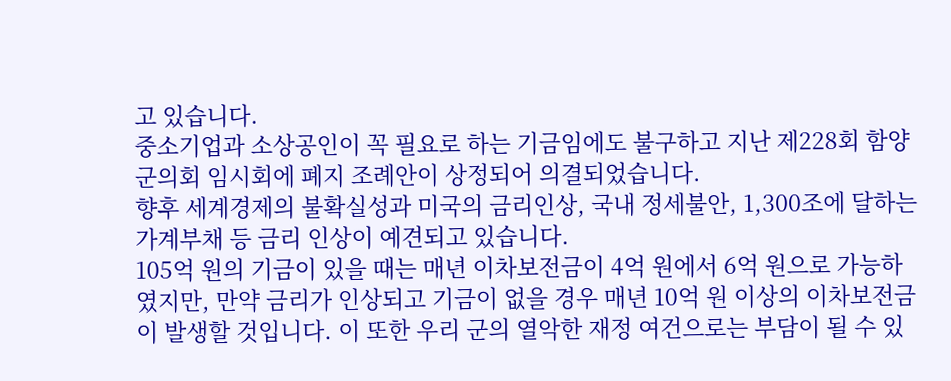고 있습니다.
중소기업과 소상공인이 꼭 필요로 하는 기금임에도 불구하고 지난 제228회 함양군의회 임시회에 폐지 조례안이 상정되어 의결되었습니다.
향후 세계경제의 불확실성과 미국의 금리인상, 국내 정세불안, 1,300조에 달하는 가계부채 등 금리 인상이 예견되고 있습니다.
105억 원의 기금이 있을 때는 매년 이차보전금이 4억 원에서 6억 원으로 가능하였지만, 만약 금리가 인상되고 기금이 없을 경우 매년 10억 원 이상의 이차보전금이 발생할 것입니다. 이 또한 우리 군의 열악한 재정 여건으로는 부담이 될 수 있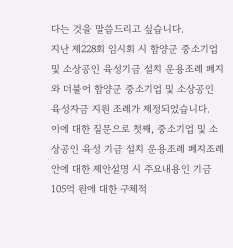다는 것을 말씀드리고 싶습니다.
지난 제228회 임시회 시 함양군 중소기업 및 소상공인 육성기금 설치 운용조례 폐지와 더불어 함양군 중소기업 및 소상공인 육성자금 지원 조례가 제정되었습니다.
이에 대한 질문으로 첫째, 중소기업 및 소상공인 육성 기금 설치 운용조례 폐지조례안에 대한 제안설명 시 주요내용인 기금 105억 원에 대한 구체적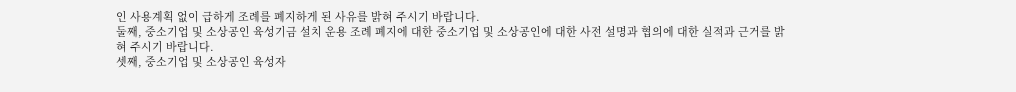인 사용계획 없이 급하게 조례를 폐지하게 된 사유를 밝혀 주시기 바랍니다.
둘째, 중소기업 및 소상공인 육성기금 설치 운용 조례 폐지에 대한 중소기업 및 소상공인에 대한 사전 설명과 협의에 대한 실적과 근거를 밝혀 주시기 바랍니다.
셋째, 중소기업 및 소상공인 육성자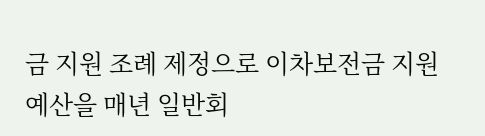금 지원 조례 제정으로 이차보전금 지원예산을 매년 일반회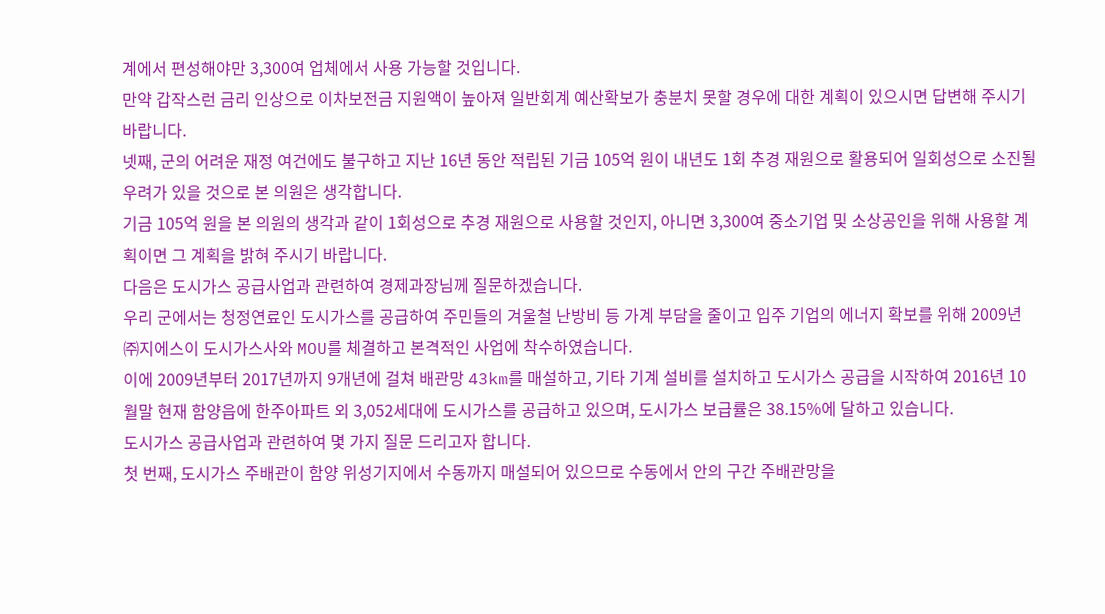계에서 편성해야만 3,300여 업체에서 사용 가능할 것입니다.
만약 갑작스런 금리 인상으로 이차보전금 지원액이 높아져 일반회계 예산확보가 충분치 못할 경우에 대한 계획이 있으시면 답변해 주시기 바랍니다.
넷째, 군의 어려운 재정 여건에도 불구하고 지난 16년 동안 적립된 기금 105억 원이 내년도 1회 추경 재원으로 활용되어 일회성으로 소진될 우려가 있을 것으로 본 의원은 생각합니다.
기금 105억 원을 본 의원의 생각과 같이 1회성으로 추경 재원으로 사용할 것인지, 아니면 3,300여 중소기업 및 소상공인을 위해 사용할 계획이면 그 계획을 밝혀 주시기 바랍니다.
다음은 도시가스 공급사업과 관련하여 경제과장님께 질문하겠습니다.
우리 군에서는 청정연료인 도시가스를 공급하여 주민들의 겨울철 난방비 등 가계 부담을 줄이고 입주 기업의 에너지 확보를 위해 2009년 ㈜지에스이 도시가스사와 MOU를 체결하고 본격적인 사업에 착수하였습니다.
이에 2009년부터 2017년까지 9개년에 걸쳐 배관망 43km를 매설하고, 기타 기계 설비를 설치하고 도시가스 공급을 시작하여 2016년 10월말 현재 함양읍에 한주아파트 외 3,052세대에 도시가스를 공급하고 있으며, 도시가스 보급률은 38.15%에 달하고 있습니다.
도시가스 공급사업과 관련하여 몇 가지 질문 드리고자 합니다.
첫 번째, 도시가스 주배관이 함양 위성기지에서 수동까지 매설되어 있으므로 수동에서 안의 구간 주배관망을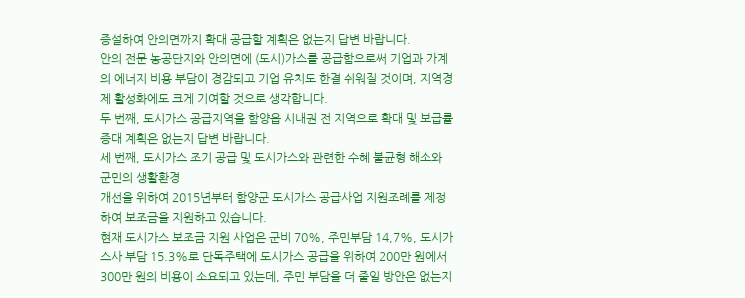증설하여 안의면까지 확대 공급할 계획은 없는지 답변 바랍니다.
안의 전문 농공단지와 안의면에 (도시)가스를 공급함으로써 기업과 가계의 에너지 비용 부담이 경감되고 기업 유치도 한결 쉬워질 것이며, 지역경제 활성화에도 크게 기여할 것으로 생각합니다.
두 번째, 도시가스 공급지역을 함양읍 시내권 전 지역으로 확대 및 보급률 증대 계획은 없는지 답변 바랍니다.
세 번째, 도시가스 조기 공급 및 도시가스와 관련한 수혜 불균형 해소와 군민의 생활환경
개선을 위하여 2015년부터 함양군 도시가스 공급사업 지원조례를 제정하여 보조금을 지원하고 있습니다.
현재 도시가스 보조금 지원 사업은 군비 70%, 주민부담 14,7%, 도시가스사 부담 15.3%로 단독주택에 도시가스 공급을 위하여 200만 원에서 300만 원의 비용이 소요되고 있는데, 주민 부담을 더 줄일 방안은 없는지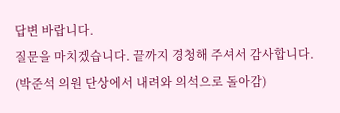답변 바랍니다.
질문을 마치겠습니다. 끝까지 경청해 주셔서 감사합니다.
(박준석 의원 단상에서 내려와 의석으로 돌아감)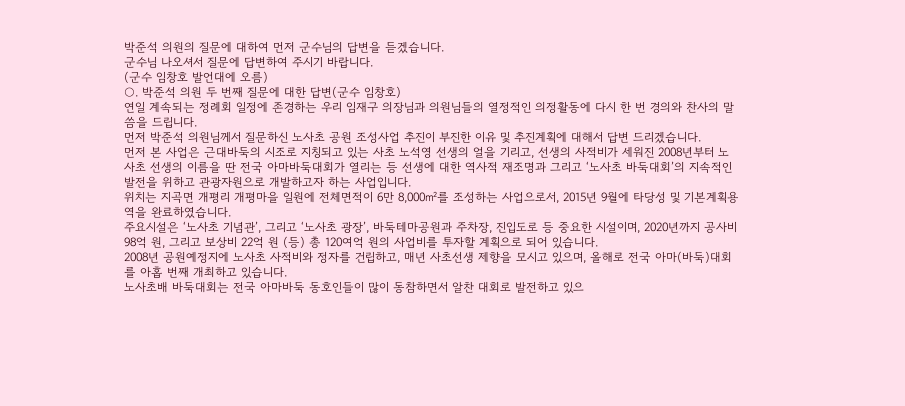박준석 의원의 질문에 대하여 먼저 군수님의 답변을 듣겠습니다.
군수님 나오셔서 질문에 답변하여 주시기 바랍니다.
(군수 임창호 발언대에 오름)
○. 박준석 의원 두 번째 질문에 대한 답변(군수 임창호)
연일 계속되는 정례회 일정에 존경하는 우리 임재구 의장님과 의원님들의 열정적인 의정활동에 다시 한 번 경의와 찬사의 말씀을 드립니다.
먼저 박준석 의원님께서 질문하신 노사초 공원 조성사업 추진이 부진한 이유 및 추진계획에 대해서 답변 드리겠습니다.
먼저 본 사업은 근대바둑의 시조로 지칭되고 있는 사초 노석영 선생의 얼을 기리고, 선생의 사적비가 세워진 2008년부터 노사초 선생의 이름을 딴 전국 아마바둑대회가 열리는 등 선생에 대한 역사적 재조명과 그리고 ‘노사초 바둑대회’의 지속적인 발전을 위하고 관광자원으로 개발하고자 하는 사업입니다.
위치는 지곡면 개평리 개평마을 일원에 전체면적이 6만 8,000㎡를 조성하는 사업으로서, 2015년 9월에 타당성 및 기본계획용역을 완료하였습니다.
주요시설은 ‘노사초 기념관’, 그리고 ‘노사초 광장’, 바둑테마공원과 주차장, 진입도로 등 중요한 시설이며, 2020년까지 공사비 98억 원, 그리고 보상비 22억 원 (등) 총 120여억 원의 사업비를 투자할 계획으로 되어 있습니다.
2008년 공원예정지에 노사초 사적비와 정자를 건립하고, 매년 사초선생 제향을 모시고 있으며, 올해로 전국 아마(바둑)대회를 아홉 번째 개최하고 있습니다.
노사초배 바둑대회는 전국 아마바둑 동호인들이 많이 동참하면서 알찬 대회로 발전하고 있으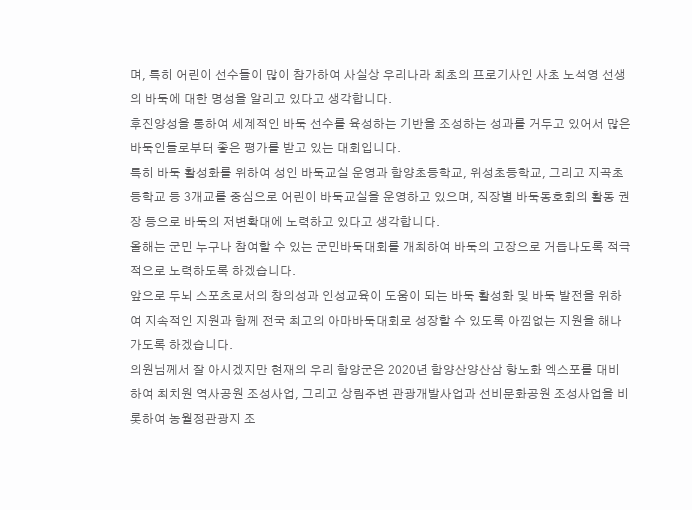며, 특히 어린이 선수들이 많이 참가하여 사실상 우리나라 최초의 프로기사인 사초 노석영 선생의 바둑에 대한 명성을 알리고 있다고 생각합니다.
후진양성을 통하여 세계적인 바둑 선수를 육성하는 기반을 조성하는 성과를 거두고 있어서 많은 바둑인들로부터 좋은 평가를 받고 있는 대회입니다.
특히 바둑 활성화를 위하여 성인 바둑교실 운영과 함양초등학교, 위성초등학교, 그리고 지곡초등학교 등 3개교를 중심으로 어린이 바둑교실을 운영하고 있으며, 직장별 바둑동호회의 활동 권장 등으로 바둑의 저변확대에 노력하고 있다고 생각합니다.
올해는 군민 누구나 참여할 수 있는 군민바둑대회를 개최하여 바둑의 고장으로 거듭나도록 적극적으로 노력하도록 하겠습니다.
앞으로 두뇌 스포츠로서의 창의성과 인성교육이 도움이 되는 바둑 활성화 및 바둑 발전을 위하여 지속적인 지원과 함께 전국 최고의 아마바둑대회로 성장할 수 있도록 아낌없는 지원을 해나가도록 하겠습니다.
의원님께서 잘 아시겠지만 현재의 우리 함양군은 2020년 함양산양산삼 항노화 엑스포를 대비하여 최치원 역사공원 조성사업, 그리고 상림주변 관광개발사업과 선비문화공원 조성사업을 비롯하여 농월정관광지 조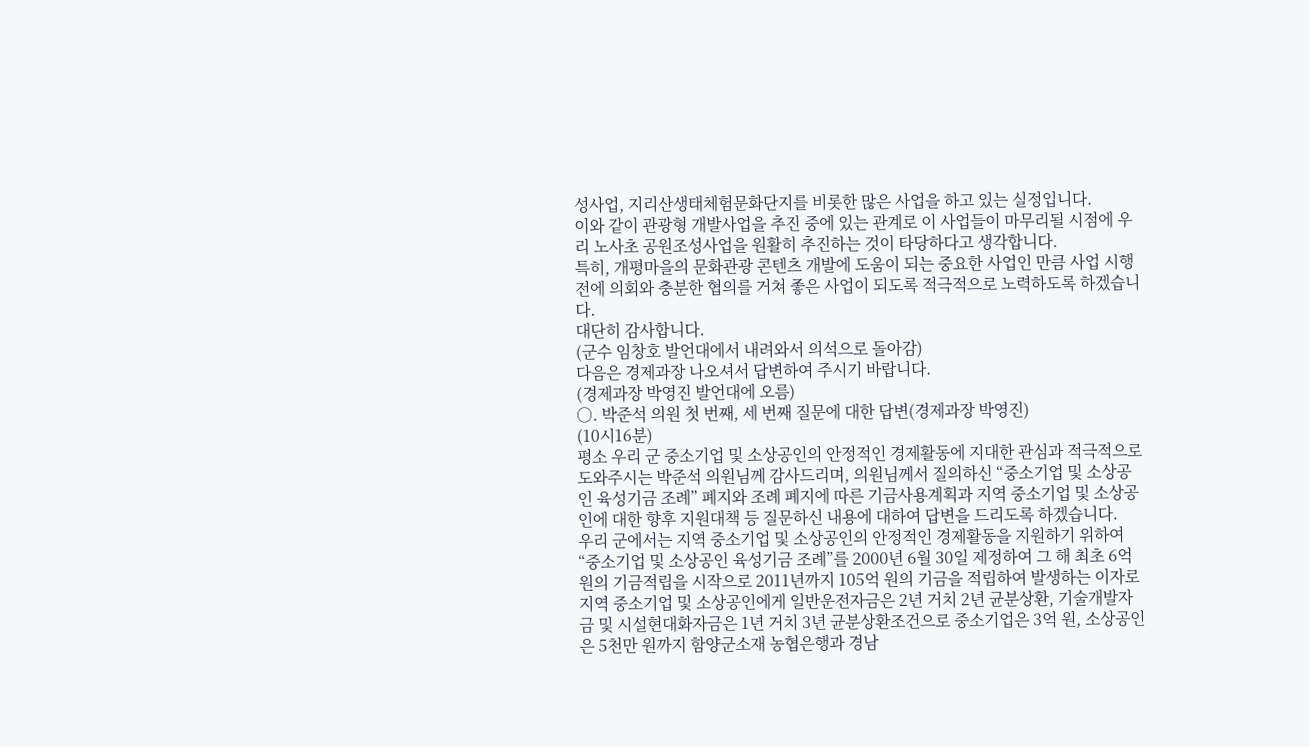성사업, 지리산생태체험문화단지를 비롯한 많은 사업을 하고 있는 실정입니다.
이와 같이 관광형 개발사업을 추진 중에 있는 관계로 이 사업들이 마무리될 시점에 우리 노사초 공원조성사업을 원활히 추진하는 것이 타당하다고 생각합니다.
특히, 개평마을의 문화관광 콘텐츠 개발에 도움이 되는 중요한 사업인 만큼 사업 시행 전에 의회와 충분한 협의를 거쳐 좋은 사업이 되도록 적극적으로 노력하도록 하겠습니다.
대단히 감사합니다.
(군수 임창호 발언대에서 내려와서 의석으로 돌아감)
다음은 경제과장 나오셔서 답변하여 주시기 바랍니다.
(경제과장 박영진 발언대에 오름)
○. 박준석 의원 첫 번째, 세 번째 질문에 대한 답변(경제과장 박영진)
(10시16분)
평소 우리 군 중소기업 및 소상공인의 안정적인 경제활동에 지대한 관심과 적극적으로 도와주시는 박준석 의원님께 감사드리며, 의원님께서 질의하신 “중소기업 및 소상공인 육성기금 조례” 폐지와 조례 폐지에 따른 기금사용계획과 지역 중소기업 및 소상공인에 대한 향후 지원대책 등 질문하신 내용에 대하여 답변을 드리도록 하겠습니다.
우리 군에서는 지역 중소기업 및 소상공인의 안정적인 경제활동을 지원하기 위하여 “중소기업 및 소상공인 육성기금 조례”를 2000년 6월 30일 제정하여 그 해 최초 6억 원의 기금적립을 시작으로 2011년까지 105억 원의 기금을 적립하여 발생하는 이자로 지역 중소기업 및 소상공인에게 일반운전자금은 2년 거치 2년 균분상환, 기술개발자금 및 시설현대화자금은 1년 거치 3년 균분상환조건으로 중소기업은 3억 원, 소상공인은 5천만 원까지 함양군소재 농협은행과 경남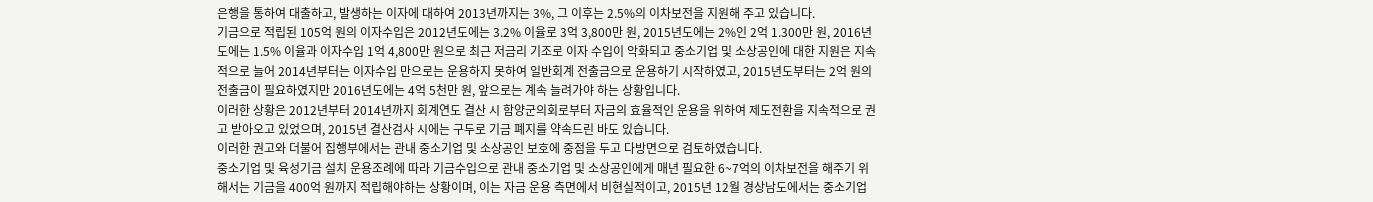은행을 통하여 대출하고, 발생하는 이자에 대하여 2013년까지는 3%, 그 이후는 2.5%의 이차보전을 지원해 주고 있습니다.
기금으로 적립된 105억 원의 이자수입은 2012년도에는 3.2% 이율로 3억 3,800만 원, 2015년도에는 2%인 2억 1.300만 원, 2016년도에는 1.5% 이율과 이자수입 1억 4,800만 원으로 최근 저금리 기조로 이자 수입이 악화되고 중소기업 및 소상공인에 대한 지원은 지속적으로 늘어 2014년부터는 이자수입 만으로는 운용하지 못하여 일반회계 전출금으로 운용하기 시작하였고, 2015년도부터는 2억 원의 전출금이 필요하였지만 2016년도에는 4억 5천만 원, 앞으로는 계속 늘려가야 하는 상황입니다.
이러한 상황은 2012년부터 2014년까지 회계연도 결산 시 함양군의회로부터 자금의 효율적인 운용을 위하여 제도전환을 지속적으로 권고 받아오고 있었으며, 2015년 결산검사 시에는 구두로 기금 폐지를 약속드린 바도 있습니다.
이러한 권고와 더불어 집행부에서는 관내 중소기업 및 소상공인 보호에 중점을 두고 다방면으로 검토하였습니다.
중소기업 및 육성기금 설치 운용조례에 따라 기금수입으로 관내 중소기업 및 소상공인에게 매년 필요한 6~7억의 이차보전을 해주기 위해서는 기금을 400억 원까지 적립해야하는 상황이며, 이는 자금 운용 측면에서 비현실적이고, 2015년 12월 경상남도에서는 중소기업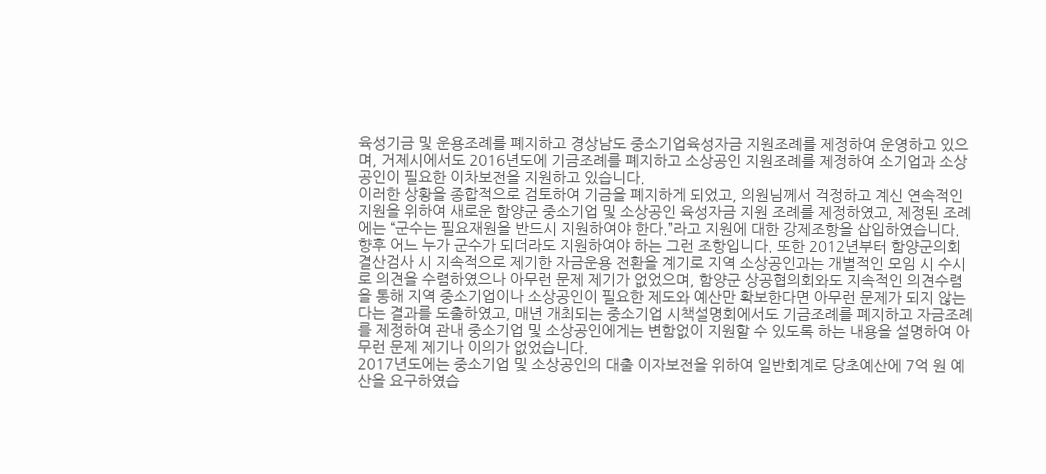육성기금 및 운용조례를 폐지하고 경상남도 중소기업육성자금 지원조례를 제정하여 운영하고 있으며, 거제시에서도 2016년도에 기금조례를 폐지하고 소상공인 지원조례를 제정하여 소기업과 소상공인이 필요한 이차보전을 지원하고 있습니다.
이러한 상황을 종합적으로 검토하여 기금을 폐지하게 되었고, 의원님께서 걱정하고 계신 연속적인 지원을 위하여 새로운 함양군 중소기업 및 소상공인 육성자금 지원 조례를 제정하였고, 제정된 조례에는 “군수는 필요재원을 반드시 지원하여야 한다.”라고 지원에 대한 강제조항을 삽입하였습니다.
향후 어느 누가 군수가 되더라도 지원하여야 하는 그런 조항입니다. 또한 2012년부터 함양군의회 결산검사 시 지속적으로 제기한 자금운용 전환을 계기로 지역 소상공인과는 개별적인 모임 시 수시로 의견을 수렴하였으나 아무런 문제 제기가 없었으며, 함양군 상공협의회와도 지속적인 의견수렴을 통해 지역 중소기업이나 소상공인이 필요한 제도와 예산만 확보한다면 아무런 문제가 되지 않는다는 결과를 도출하였고, 매년 개최되는 중소기업 시책설명회에서도 기금조례를 폐지하고 자금조례를 제정하여 관내 중소기업 및 소상공인에게는 변함없이 지원할 수 있도록 하는 내용을 설명하여 아무런 문제 제기나 이의가 없었습니다.
2017년도에는 중소기업 및 소상공인의 대출 이자보전을 위하여 일반회계로 당초예산에 7억 원 예산을 요구하였습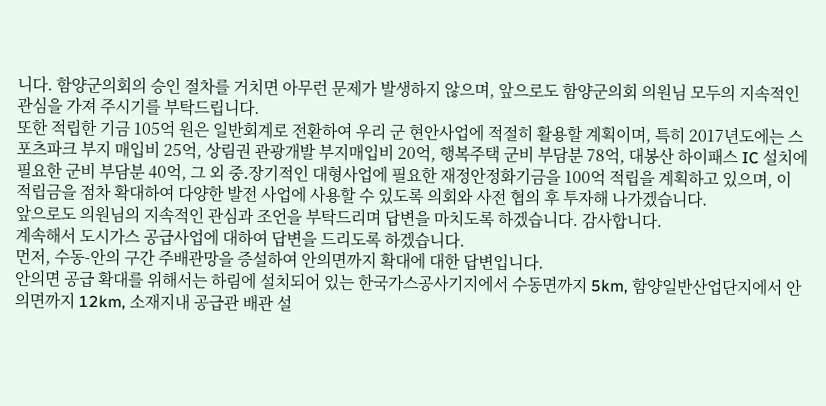니다. 함양군의회의 승인 절차를 거치면 아무런 문제가 발생하지 않으며, 앞으로도 함양군의회 의원님 모두의 지속적인 관심을 가져 주시기를 부탁드립니다.
또한 적립한 기금 105억 원은 일반회계로 전환하여 우리 군 현안사업에 적절히 활용할 계획이며, 특히 2017년도에는 스포츠파크 부지 매입비 25억, 상림권 관광개발 부지매입비 20억, 행복주택 군비 부담분 78억, 대봉산 하이패스 IC 설치에 필요한 군비 부담분 40억, 그 외 중․장기적인 대형사업에 필요한 재정안정화기금을 100억 적립을 계획하고 있으며, 이 적립금을 점차 확대하여 다양한 발전 사업에 사용할 수 있도록 의회와 사전 협의 후 투자해 나가겠습니다.
앞으로도 의원님의 지속적인 관심과 조언을 부탁드리며 답변을 마치도록 하겠습니다. 감사합니다.
계속해서 도시가스 공급사업에 대하여 답변을 드리도록 하겠습니다.
먼저, 수동-안의 구간 주배관망을 증설하여 안의면까지 확대에 대한 답변입니다.
안의면 공급 확대를 위해서는 하림에 설치되어 있는 한국가스공사기지에서 수동면까지 5km, 함양일반산업단지에서 안의면까지 12km, 소재지내 공급관 배관 설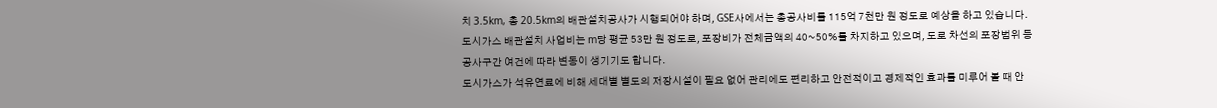치 3.5km, 총 20.5km의 배관설치공사가 시행되어야 하며, GSE사에서는 총공사비를 115억 7천만 원 정도로 예상을 하고 있습니다.
도시가스 배관설치 사업비는 m당 평균 53만 원 정도로, 포장비가 전체금액의 40~50%를 차지하고 있으며, 도로 차선의 포장범위 등 공사구간 여건에 따라 변동이 생기기도 합니다.
도시가스가 석유연료에 비해 세대별 별도의 저장시설이 필요 없어 관리에도 편리하고 안전적이고 경제적인 효과를 미루어 볼 때 안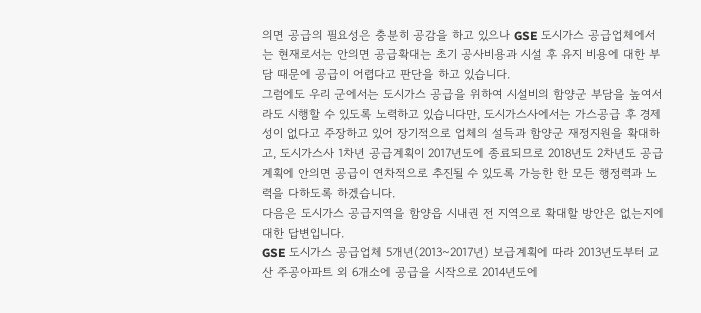의면 공급의 필요성은 충분히 공감을 하고 있으나 GSE 도시가스 공급업체에서는 현재로서는 안의면 공급확대는 초기 공사비용과 시설 후 유지 비용에 대한 부담 때문에 공급이 어렵다고 판단을 하고 있습니다.
그럼에도 우리 군에서는 도시가스 공급을 위하여 시설비의 함양군 부담을 높여서라도 시행할 수 있도록 노력하고 있습니다만, 도시가스사에서는 가스공급 후 경제성이 없다고 주장하고 있어 장기적으로 업체의 설득과 함양군 재정지원을 확대하고, 도시가스사 1차년 공급계획이 2017년도에 종료되므로 2018년도 2차년도 공급계획에 안의면 공급이 연차적으로 추진될 수 있도록 가능한 한 모든 행정력과 노력을 다하도록 하겠습니다.
다음은 도시가스 공급지역을 함양읍 시내권 전 지역으로 확대할 방안은 없는지에 대한 답변입니다.
GSE 도시가스 공급업체 5개년(2013~2017년) 보급계획에 따라 2013년도부터 교산 주공아파트 외 6개소에 공급을 시작으로 2014년도에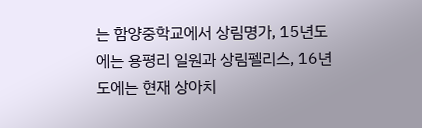는 함양중학교에서 상림명가, 15년도에는 용평리 일원과 상림펠리스, 16년도에는 현재 상아치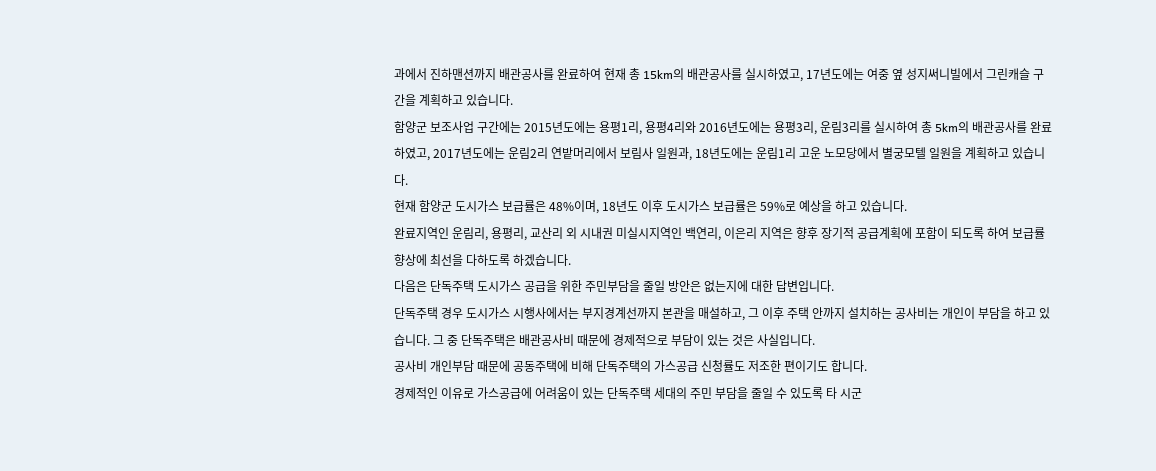과에서 진하맨션까지 배관공사를 완료하여 현재 총 15km의 배관공사를 실시하였고, 17년도에는 여중 옆 성지써니빌에서 그린캐슬 구간을 계획하고 있습니다.
함양군 보조사업 구간에는 2015년도에는 용평1리, 용평4리와 2016년도에는 용평3리, 운림3리를 실시하여 총 5km의 배관공사를 완료하였고, 2017년도에는 운림2리 연밭머리에서 보림사 일원과, 18년도에는 운림1리 고운 노모당에서 별궁모텔 일원을 계획하고 있습니다.
현재 함양군 도시가스 보급률은 48%이며, 18년도 이후 도시가스 보급률은 59%로 예상을 하고 있습니다.
완료지역인 운림리, 용평리, 교산리 외 시내권 미실시지역인 백연리, 이은리 지역은 향후 장기적 공급계획에 포함이 되도록 하여 보급률 향상에 최선을 다하도록 하겠습니다.
다음은 단독주택 도시가스 공급을 위한 주민부담을 줄일 방안은 없는지에 대한 답변입니다.
단독주택 경우 도시가스 시행사에서는 부지경계선까지 본관을 매설하고, 그 이후 주택 안까지 설치하는 공사비는 개인이 부담을 하고 있습니다. 그 중 단독주택은 배관공사비 때문에 경제적으로 부담이 있는 것은 사실입니다.
공사비 개인부담 때문에 공동주택에 비해 단독주택의 가스공급 신청률도 저조한 편이기도 합니다.
경제적인 이유로 가스공급에 어려움이 있는 단독주택 세대의 주민 부담을 줄일 수 있도록 타 시군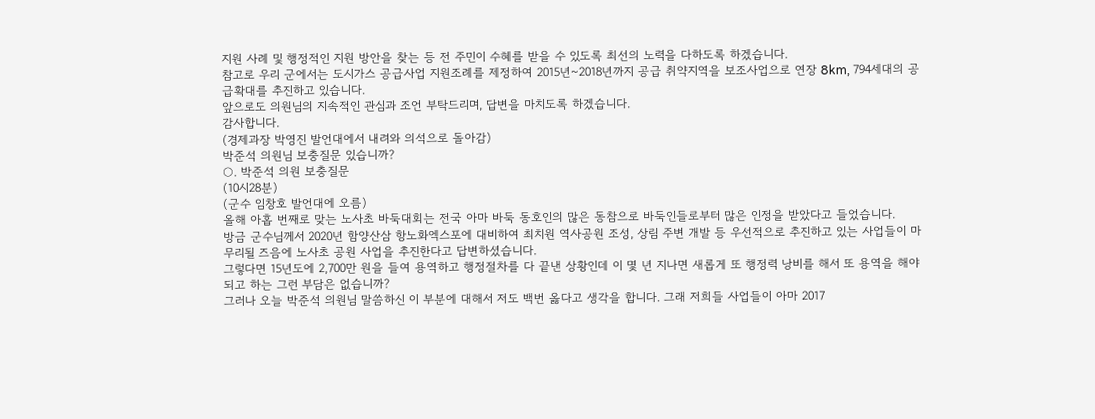지원 사례 및 행정적인 지원 방안을 찾는 등 전 주민이 수혜를 받을 수 있도록 최선의 노력을 다하도록 하겠습니다.
참고로 우리 군에서는 도시가스 공급사업 지원조례를 제정하여 2015년~2018년까지 공급 취약지역을 보조사업으로 연장 8km, 794세대의 공급확대를 추진하고 있습니다.
앞으로도 의원님의 지속적인 관심과 조언 부탁드리며, 답변을 마치도록 하겠습니다.
감사합니다.
(경제과장 박영진 발언대에서 내려와 의석으로 돌아감)
박준석 의원님 보충질문 있습니까?
○. 박준석 의원 보충질문
(10시28분)
(군수 임창호 발언대에 오름)
올해 아홉 번째로 맞는 노사초 바둑대회는 전국 아마 바둑 동호인의 많은 동참으로 바둑인들로부터 많은 인정을 받았다고 들었습니다.
방금 군수님께서 2020년 함양산삼 항노화엑스포에 대비하여 최치원 역사공원 조성, 상림 주변 개발 등 우선적으로 추진하고 있는 사업들이 마무리될 즈음에 노사초 공원 사업을 추진한다고 답변하셨습니다.
그렇다면 15년도에 2,700만 원을 들여 용역하고 행정절차를 다 끝낸 상황인데 이 몇 년 지나면 새롭게 또 행정력 낭비를 해서 또 용역을 해야 되고 하는 그런 부담은 없습니까?
그러나 오늘 박준석 의원님 말씀하신 이 부분에 대해서 저도 백번 옳다고 생각을 합니다. 그래 저희들 사업들이 아마 2017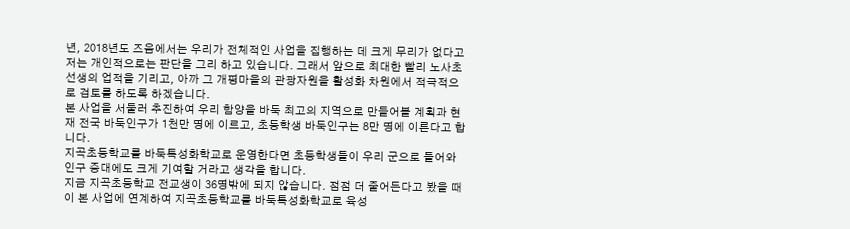년, 2018년도 즈음에서는 우리가 전체적인 사업을 집행하는 데 크게 무리가 없다고 저는 개인적으로는 판단을 그리 하고 있습니다. 그래서 앞으로 최대한 빨리 노사초 선생의 업적을 기리고, 아까 그 개평마을의 관광자원을 활성화 차원에서 적극적으로 검토를 하도록 하겠습니다.
본 사업을 서둘러 추진하여 우리 함양을 바둑 최고의 지역으로 만들어볼 계획과 현재 전국 바둑인구가 1천만 명에 이르고, 초등학생 바둑인구는 8만 명에 이른다고 합니다.
지곡초등학교를 바둑특성화학교로 운영한다면 초등학생들이 우리 군으로 들어와 인구 증대에도 크게 기여할 거라고 생각을 합니다.
지금 지곡초등학교 전교생이 36명밖에 되지 않습니다. 점점 더 줄어든다고 봤을 때 이 본 사업에 연계하여 지곡초등학교를 바둑특성화학교로 육성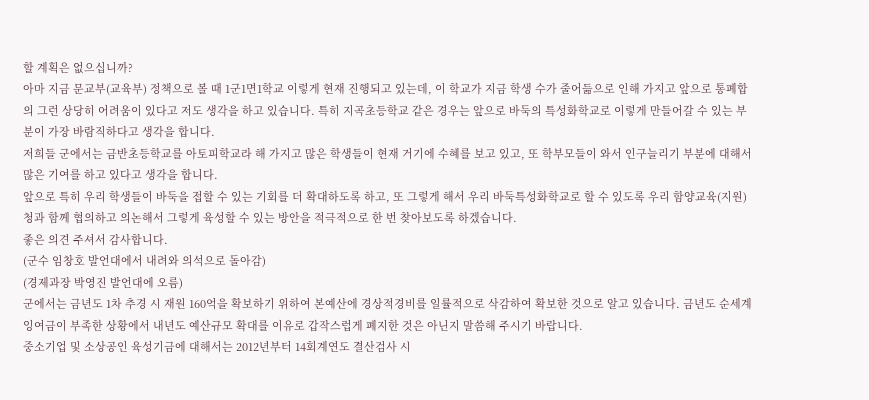할 계획은 없으십니까?
아마 지금 문교부(교육부) 정책으로 볼 때 1군1면1학교 이렇게 현재 진행되고 있는데, 이 학교가 지금 학생 수가 줄어듦으로 인해 가지고 앞으로 통폐합의 그런 상당히 어려움이 있다고 저도 생각을 하고 있습니다. 특히 지곡초등학교 같은 경우는 앞으로 바둑의 특성화학교로 이렇게 만들어갈 수 있는 부분이 가장 바람직하다고 생각을 합니다.
저희들 군에서는 금반초등학교를 아토피학교라 해 가지고 많은 학생들이 현재 거기에 수혜를 보고 있고, 또 학부모들이 와서 인구늘리기 부분에 대해서 많은 기여를 하고 있다고 생각을 합니다.
앞으로 특히 우리 학생들이 바둑을 접할 수 있는 기회를 더 확대하도록 하고, 또 그렇게 해서 우리 바둑특성화학교로 할 수 있도록 우리 함양교육(지원)청과 함께 협의하고 의논해서 그렇게 육성할 수 있는 방안을 적극적으로 한 번 찾아보도록 하겠습니다.
좋은 의견 주셔서 감사합니다.
(군수 임창호 발언대에서 내려와 의석으로 돌아감)
(경제과장 박영진 발언대에 오름)
군에서는 금년도 1차 추경 시 재원 160억을 확보하기 위하여 본예산에 경상적경비를 일률적으로 삭감하여 확보한 것으로 알고 있습니다. 금년도 순세계잉여금이 부족한 상황에서 내년도 예산규모 확대를 이유로 갑작스럽게 폐지한 것은 아닌지 말씀해 주시기 바랍니다.
중소기업 및 소상공인 육성기금에 대해서는 2012년부터 14회계연도 결산검사 시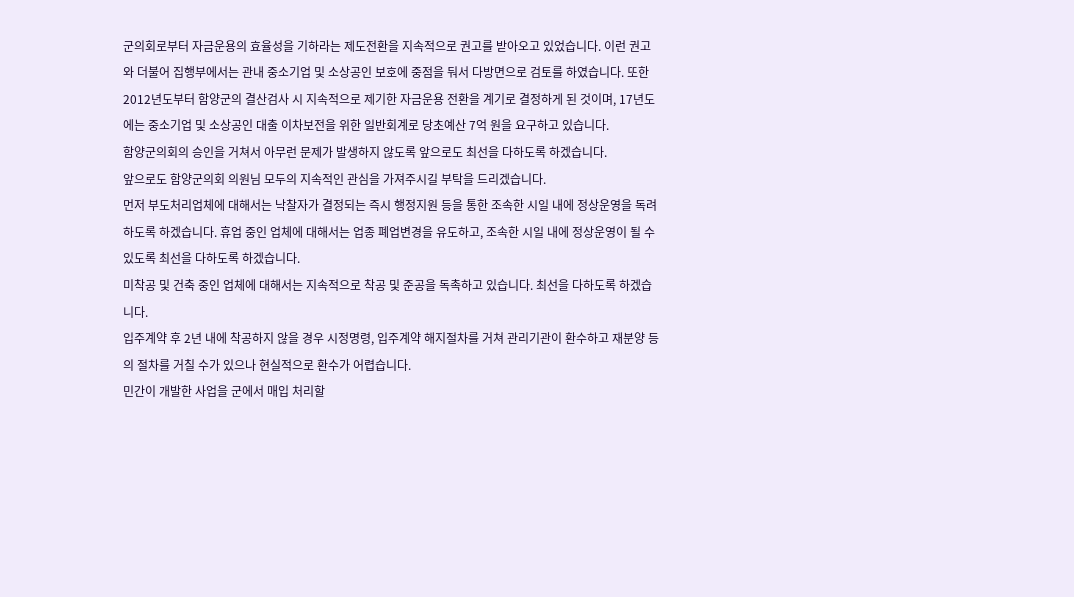군의회로부터 자금운용의 효율성을 기하라는 제도전환을 지속적으로 권고를 받아오고 있었습니다. 이런 권고와 더불어 집행부에서는 관내 중소기업 및 소상공인 보호에 중점을 둬서 다방면으로 검토를 하였습니다. 또한 2012년도부터 함양군의 결산검사 시 지속적으로 제기한 자금운용 전환을 계기로 결정하게 된 것이며, 17년도에는 중소기업 및 소상공인 대출 이차보전을 위한 일반회계로 당초예산 7억 원을 요구하고 있습니다.
함양군의회의 승인을 거쳐서 아무런 문제가 발생하지 않도록 앞으로도 최선을 다하도록 하겠습니다.
앞으로도 함양군의회 의원님 모두의 지속적인 관심을 가져주시길 부탁을 드리겠습니다.
먼저 부도처리업체에 대해서는 낙찰자가 결정되는 즉시 행정지원 등을 통한 조속한 시일 내에 정상운영을 독려하도록 하겠습니다. 휴업 중인 업체에 대해서는 업종 폐업변경을 유도하고, 조속한 시일 내에 정상운영이 될 수 있도록 최선을 다하도록 하겠습니다.
미착공 및 건축 중인 업체에 대해서는 지속적으로 착공 및 준공을 독촉하고 있습니다. 최선을 다하도록 하겠습니다.
입주계약 후 2년 내에 착공하지 않을 경우 시정명령, 입주계약 해지절차를 거쳐 관리기관이 환수하고 재분양 등의 절차를 거칠 수가 있으나 현실적으로 환수가 어렵습니다.
민간이 개발한 사업을 군에서 매입 처리할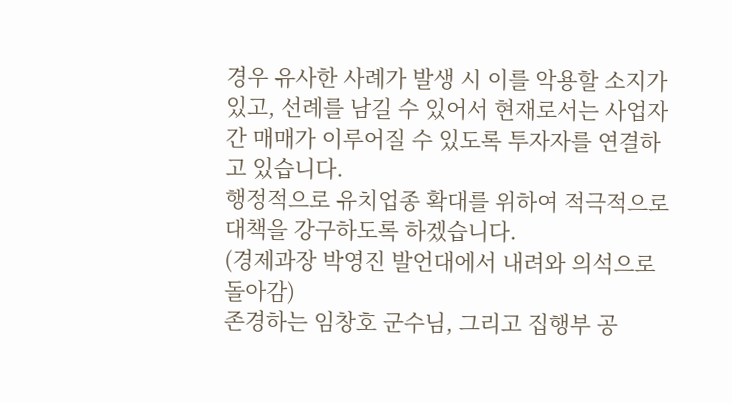경우 유사한 사례가 발생 시 이를 악용할 소지가 있고, 선례를 남길 수 있어서 현재로서는 사업자 간 매매가 이루어질 수 있도록 투자자를 연결하고 있습니다.
행정적으로 유치업종 확대를 위하여 적극적으로 대책을 강구하도록 하겠습니다.
(경제과장 박영진 발언대에서 내려와 의석으로 돌아감)
존경하는 임창호 군수님, 그리고 집행부 공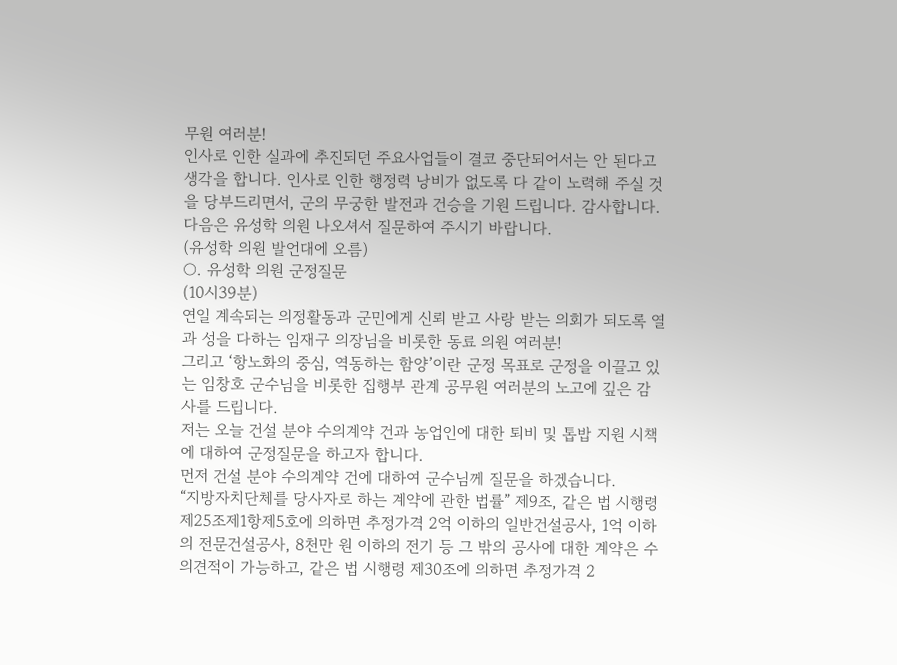무원 여러분!
인사로 인한 실과에 추진되던 주요사업들이 결코 중단되어서는 안 된다고 생각을 합니다. 인사로 인한 행정력 낭비가 없도록 다 같이 노력해 주실 것을 당부드리면서, 군의 무궁한 발전과 건승을 기원 드립니다. 감사합니다.
다음은 유성학 의원 나오셔서 질문하여 주시기 바랍니다.
(유성학 의원 발언대에 오름)
○. 유성학 의원 군정질문
(10시39분)
연일 계속되는 의정활동과 군민에게 신뢰 받고 사랑 받는 의회가 되도록 열과 성을 다하는 임재구 의장님을 비롯한 동료 의원 여러분!
그리고 ‘항노화의 중심, 역동하는 함양’이란 군정 목표로 군정을 이끌고 있는 임창호 군수님을 비롯한 집행부 관계 공무원 여러분의 노고에 깊은 감사를 드립니다.
저는 오늘 건설 분야 수의계약 건과 농업인에 대한 퇴비 및 톱밥 지원 시책에 대하여 군정질문을 하고자 합니다.
먼저 건설 분야 수의계약 건에 대하여 군수님께 질문을 하겠습니다.
“지방자치단체를 당사자로 하는 계약에 관한 법률” 제9조, 같은 법 시행령 제25조제1항제5호에 의하면 추정가격 2억 이하의 일반건설공사, 1억 이하의 전문건설공사, 8천만 원 이하의 전기 등 그 밖의 공사에 대한 계약은 수의견적이 가능하고, 같은 법 시행령 제30조에 의하면 추정가격 2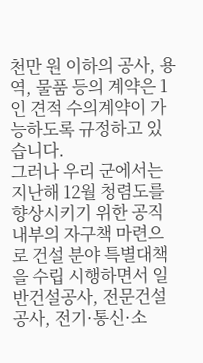천만 원 이하의 공사, 용역, 물품 등의 계약은 1인 견적 수의계약이 가능하도록 규정하고 있습니다.
그러나 우리 군에서는 지난해 12월 청렴도를 향상시키기 위한 공직 내부의 자구책 마련으로 건설 분야 특별대책을 수립 시행하면서 일반건설공사, 전문건설공사, 전기·통신·소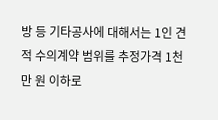방 등 기타공사에 대해서는 1인 견적 수의계약 범위를 추정가격 1천만 원 이하로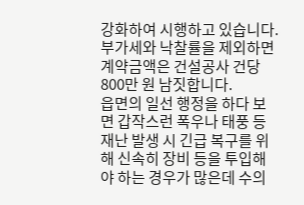강화하여 시행하고 있습니다.
부가세와 낙찰률을 제외하면 계약금액은 건설공사 건당 800만 원 남짓합니다.
읍면의 일선 행정을 하다 보면 갑작스런 폭우나 태풍 등 재난 발생 시 긴급 복구를 위해 신속히 장비 등을 투입해야 하는 경우가 많은데 수의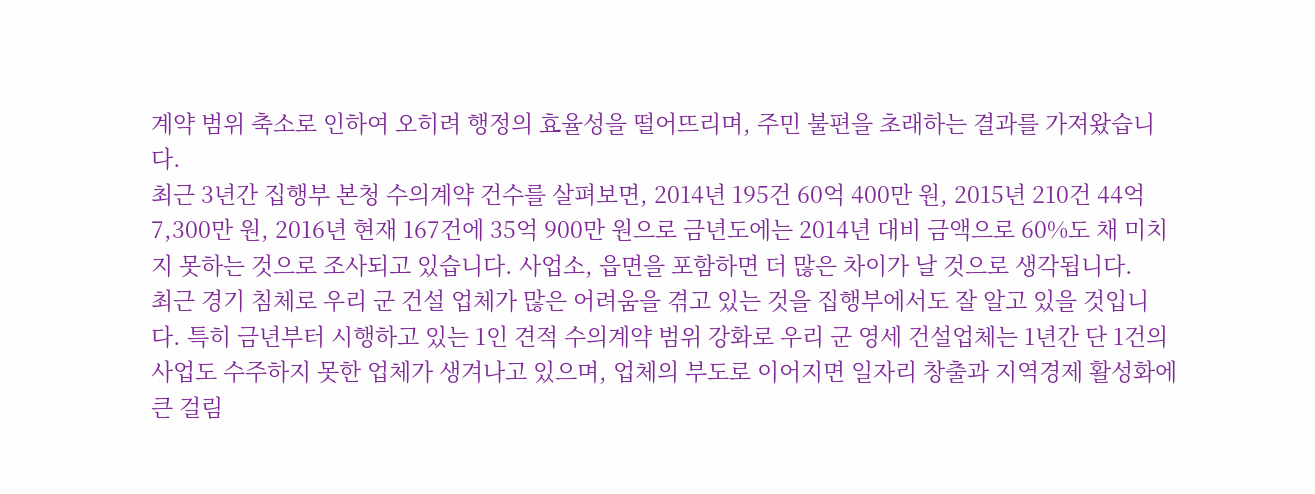계약 범위 축소로 인하여 오히려 행정의 효율성을 떨어뜨리며, 주민 불편을 초래하는 결과를 가져왔습니다.
최근 3년간 집행부 본청 수의계약 건수를 살펴보면, 2014년 195건 60억 400만 원, 2015년 210건 44억 7,300만 원, 2016년 현재 167건에 35억 900만 원으로 금년도에는 2014년 대비 금액으로 60%도 채 미치지 못하는 것으로 조사되고 있습니다. 사업소, 읍면을 포함하면 더 많은 차이가 날 것으로 생각됩니다.
최근 경기 침체로 우리 군 건설 업체가 많은 어려움을 겪고 있는 것을 집행부에서도 잘 알고 있을 것입니다. 특히 금년부터 시행하고 있는 1인 견적 수의계약 범위 강화로 우리 군 영세 건설업체는 1년간 단 1건의 사업도 수주하지 못한 업체가 생겨나고 있으며, 업체의 부도로 이어지면 일자리 창출과 지역경제 활성화에 큰 걸림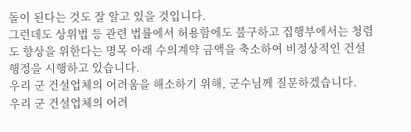돌이 된다는 것도 잘 알고 있을 것입니다.
그런데도 상위법 등 관련 법률에서 허용함에도 불구하고 집행부에서는 청렴도 향상을 위한다는 명목 아래 수의계약 금액을 축소하여 비정상적인 건설 행정을 시행하고 있습니다.
우리 군 건설업체의 어려움을 해소하기 위해, 군수님께 질문하겠습니다.
우리 군 건설업체의 어려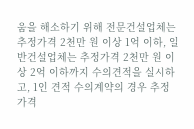움을 해소하기 위해 전문건설업체는 추정가격 2천만 원 이상 1억 이하, 일반건설업체는 추정가격 2천만 원 이상 2억 이하까지 수의견적을 실시하고, 1인 견적 수의계약의 경우 추정가격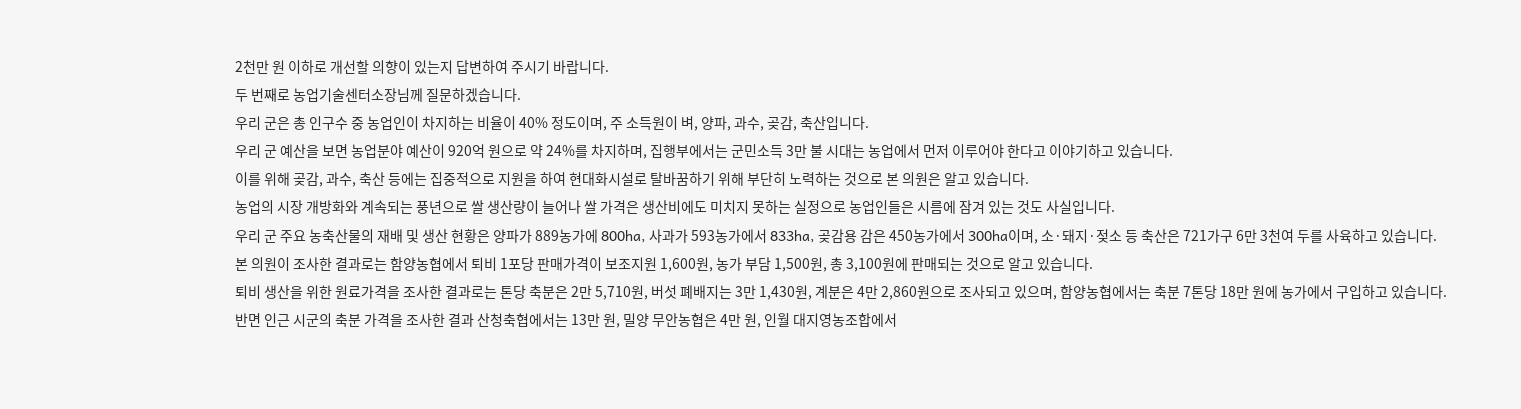2천만 원 이하로 개선할 의향이 있는지 답변하여 주시기 바랍니다.
두 번째로 농업기술센터소장님께 질문하겠습니다.
우리 군은 총 인구수 중 농업인이 차지하는 비율이 40% 정도이며, 주 소득원이 벼, 양파, 과수, 곶감, 축산입니다.
우리 군 예산을 보면 농업분야 예산이 920억 원으로 약 24%를 차지하며, 집행부에서는 군민소득 3만 불 시대는 농업에서 먼저 이루어야 한다고 이야기하고 있습니다.
이를 위해 곶감, 과수, 축산 등에는 집중적으로 지원을 하여 현대화시설로 탈바꿈하기 위해 부단히 노력하는 것으로 본 의원은 알고 있습니다.
농업의 시장 개방화와 계속되는 풍년으로 쌀 생산량이 늘어나 쌀 가격은 생산비에도 미치지 못하는 실정으로 농업인들은 시름에 잠겨 있는 것도 사실입니다.
우리 군 주요 농축산물의 재배 및 생산 현황은 양파가 889농가에 800ha, 사과가 593농가에서 833ha, 곶감용 감은 450농가에서 300ha이며, 소·돼지·젖소 등 축산은 721가구 6만 3천여 두를 사육하고 있습니다.
본 의원이 조사한 결과로는 함양농협에서 퇴비 1포당 판매가격이 보조지원 1,600원, 농가 부담 1,500원, 총 3,100원에 판매되는 것으로 알고 있습니다.
퇴비 생산을 위한 원료가격을 조사한 결과로는 톤당 축분은 2만 5,710원, 버섯 폐배지는 3만 1,430원, 계분은 4만 2,860원으로 조사되고 있으며, 함양농협에서는 축분 7톤당 18만 원에 농가에서 구입하고 있습니다. 반면 인근 시군의 축분 가격을 조사한 결과 산청축협에서는 13만 원, 밀양 무안농협은 4만 원, 인월 대지영농조합에서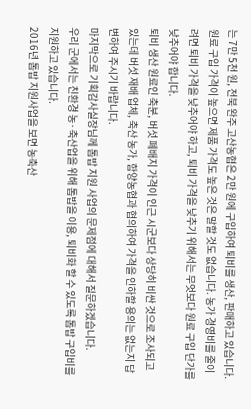는 7만 5천 원, 전북 완주 고산농협은 2만 원에 구입하여 퇴비를 생산, 판매하고 있습니다.
원료 구입 가격이 높으면 제품 가격도 높은 것은 말할 것도 없습니다. 농가 경영비를 줄이려면 퇴비 가격을 낮추어야 하고, 퇴비 가격을 낮추기 위해서는 무엇보다 원료 구입 단가를 낮추어야 합니다.
퇴비 생산 원료인 축분, 버섯 폐배지 가격이 인근 시군보다 상당히 비싼 것으로 조사되고 있는데 버섯 재배 업체, 축산 농가, 함양농협과 협의하여 가격을 인하할 용의는 없는지 답변하여 주시기 바랍니다.
마지막으로 기획감사실장님께 톱밥 지원 사업의 문제점에 대해서 질문하겠습니다.
우리 군에서는 친환경 농·축산업을 위해 톱밥을 이용, 퇴비화 할 수 있도록 톱밥 구입비를 지원하고 있습니다.
2016년 톱밥 지원사업을 보면 농축산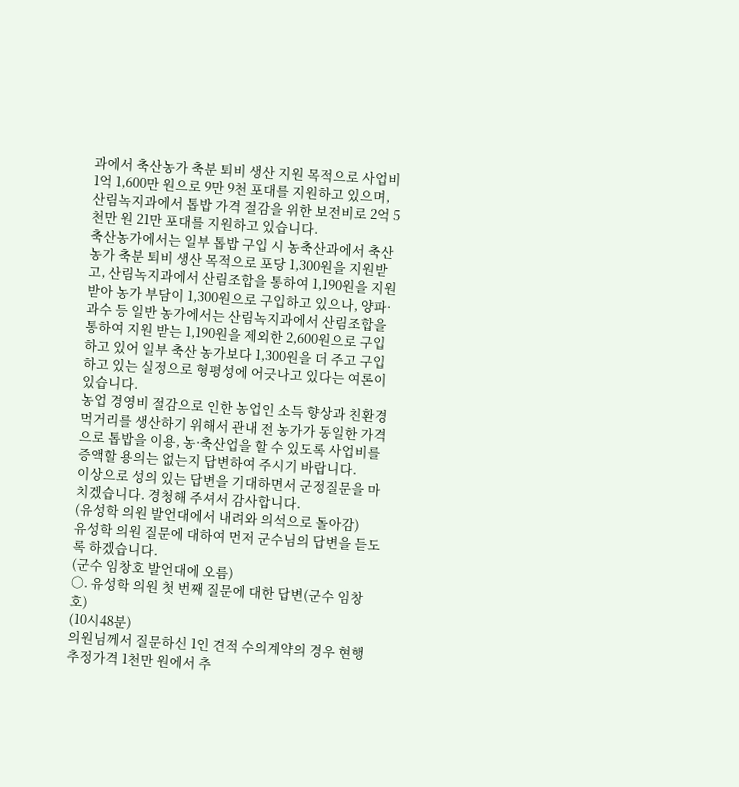과에서 축산농가 축분 퇴비 생산 지원 목적으로 사업비 1억 1,600만 원으로 9만 9천 포대를 지원하고 있으며, 산림녹지과에서 톱밥 가격 절감을 위한 보전비로 2억 5천만 원 21만 포대를 지원하고 있습니다.
축산농가에서는 일부 톱밥 구입 시 농축산과에서 축산농가 축분 퇴비 생산 목적으로 포당 1,300원을 지원받고, 산림녹지과에서 산림조합을 통하여 1,190원을 지원 받아 농가 부담이 1,300원으로 구입하고 있으나, 양파· 과수 등 일반 농가에서는 산림녹지과에서 산림조합을 통하여 지원 받는 1,190원을 제외한 2,600원으로 구입하고 있어 일부 축산 농가보다 1,300원을 더 주고 구입하고 있는 실정으로 형평성에 어긋나고 있다는 여론이 있습니다.
농업 경영비 절감으로 인한 농업인 소득 향상과 친환경 먹거리를 생산하기 위해서 관내 전 농가가 동일한 가격으로 톱밥을 이용, 농·축산업을 할 수 있도록 사업비를 증액할 용의는 없는지 답변하여 주시기 바랍니다.
이상으로 성의 있는 답변을 기대하면서 군정질문을 마치겠습니다. 경청해 주셔서 감사합니다.
(유성학 의원 발언대에서 내려와 의석으로 돌아감)
유성학 의원 질문에 대하여 먼저 군수님의 답변을 듣도록 하겠습니다.
(군수 임창호 발언대에 오름)
○. 유성학 의원 첫 번째 질문에 대한 답변(군수 임창호)
(10시48분)
의원님께서 질문하신 1인 견적 수의계약의 경우 현행 추정가격 1천만 원에서 추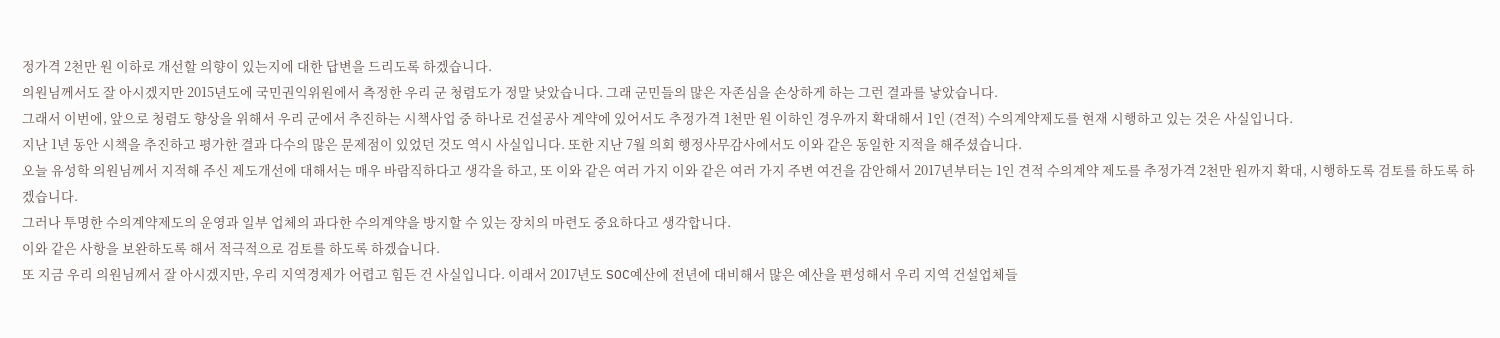정가격 2천만 원 이하로 개선할 의향이 있는지에 대한 답변을 드리도록 하겠습니다.
의원님께서도 잘 아시겠지만 2015년도에 국민권익위원에서 측정한 우리 군 청렴도가 정말 낮았습니다. 그래 군민들의 많은 자존심을 손상하게 하는 그런 결과를 낳았습니다.
그래서 이번에, 앞으로 청렴도 향상을 위해서 우리 군에서 추진하는 시책사업 중 하나로 건설공사 계약에 있어서도 추정가격 1천만 원 이하인 경우까지 확대해서 1인 (견적) 수의계약제도를 현재 시행하고 있는 것은 사실입니다.
지난 1년 동안 시책을 추진하고 평가한 결과 다수의 많은 문제점이 있었던 것도 역시 사실입니다. 또한 지난 7월 의회 행정사무감사에서도 이와 같은 동일한 지적을 해주셨습니다.
오늘 유성학 의원님께서 지적해 주신 제도개선에 대해서는 매우 바람직하다고 생각을 하고, 또 이와 같은 여러 가지 이와 같은 여러 가지 주변 여건을 감안해서 2017년부터는 1인 견적 수의계약 제도를 추정가격 2천만 원까지 확대, 시행하도록 검토를 하도록 하겠습니다.
그러나 투명한 수의계약제도의 운영과 일부 업체의 과다한 수의계약을 방지할 수 있는 장치의 마련도 중요하다고 생각합니다.
이와 같은 사항을 보완하도록 해서 적극적으로 검토를 하도록 하겠습니다.
또 지금 우리 의원님께서 잘 아시겠지만, 우리 지역경제가 어렵고 힘든 건 사실입니다. 이래서 2017년도 SOC예산에 전년에 대비해서 많은 예산을 편성해서 우리 지역 건설업체들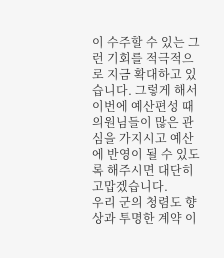이 수주할 수 있는 그런 기회를 적극적으로 지금 확대하고 있습니다. 그렇게 해서 이번에 예산편성 때 의원님들이 많은 관심을 가지시고 예산에 반영이 될 수 있도록 해주시면 대단히 고맙겠습니다.
우리 군의 청렴도 향상과 투명한 계약 이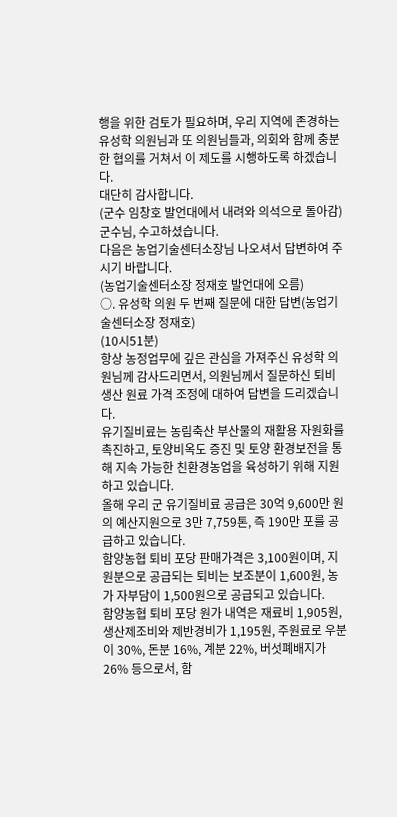행을 위한 검토가 필요하며, 우리 지역에 존경하는 유성학 의원님과 또 의원님들과, 의회와 함께 충분한 협의를 거쳐서 이 제도를 시행하도록 하겠습니다.
대단히 감사합니다.
(군수 임창호 발언대에서 내려와 의석으로 돌아감)
군수님, 수고하셨습니다.
다음은 농업기술센터소장님 나오셔서 답변하여 주시기 바랍니다.
(농업기술센터소장 정재호 발언대에 오름)
○. 유성학 의원 두 번째 질문에 대한 답변(농업기술센터소장 정재호)
(10시51분)
항상 농정업무에 깊은 관심을 가져주신 유성학 의원님께 감사드리면서, 의원님께서 질문하신 퇴비 생산 원료 가격 조정에 대하여 답변을 드리겠습니다.
유기질비료는 농림축산 부산물의 재활용 자원화를 촉진하고, 토양비옥도 증진 및 토양 환경보전을 통해 지속 가능한 친환경농업을 육성하기 위해 지원하고 있습니다.
올해 우리 군 유기질비료 공급은 30억 9,600만 원의 예산지원으로 3만 7,759톤, 즉 190만 포를 공급하고 있습니다.
함양농협 퇴비 포당 판매가격은 3,100원이며, 지원분으로 공급되는 퇴비는 보조분이 1,600원, 농가 자부담이 1,500원으로 공급되고 있습니다.
함양농협 퇴비 포당 원가 내역은 재료비 1,905원, 생산제조비와 제반경비가 1,195원, 주원료로 우분이 30%, 돈분 16%, 계분 22%, 버섯폐배지가 26% 등으로서, 함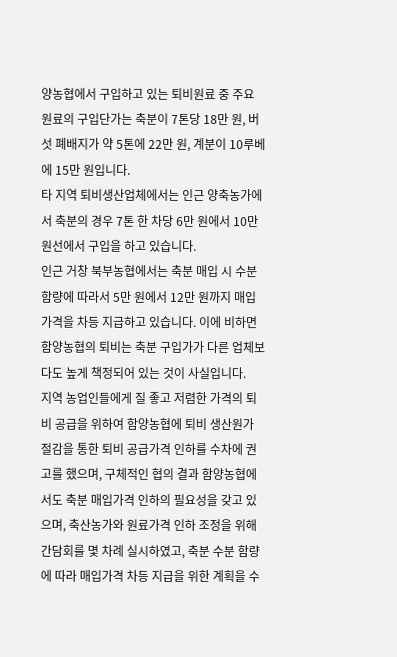양농협에서 구입하고 있는 퇴비원료 중 주요 원료의 구입단가는 축분이 7톤당 18만 원, 버섯 폐배지가 약 5톤에 22만 원, 계분이 10루베에 15만 원입니다.
타 지역 퇴비생산업체에서는 인근 양축농가에서 축분의 경우 7톤 한 차당 6만 원에서 10만 원선에서 구입을 하고 있습니다.
인근 거창 북부농협에서는 축분 매입 시 수분함량에 따라서 5만 원에서 12만 원까지 매입가격을 차등 지급하고 있습니다. 이에 비하면 함양농협의 퇴비는 축분 구입가가 다른 업체보다도 높게 책정되어 있는 것이 사실입니다.
지역 농업인들에게 질 좋고 저렴한 가격의 퇴비 공급을 위하여 함양농협에 퇴비 생산원가 절감을 통한 퇴비 공급가격 인하를 수차에 권고를 했으며, 구체적인 협의 결과 함양농협에서도 축분 매입가격 인하의 필요성을 갖고 있으며, 축산농가와 원료가격 인하 조정을 위해 간담회를 몇 차례 실시하였고, 축분 수분 함량에 따라 매입가격 차등 지급을 위한 계획을 수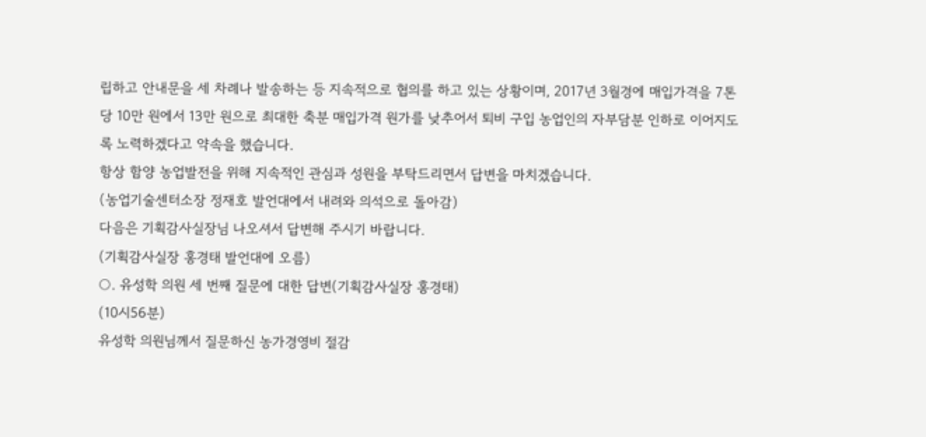립하고 안내문을 세 차례나 발송하는 등 지속적으로 협의를 하고 있는 상황이며, 2017년 3월경에 매입가격을 7톤당 10만 원에서 13만 원으로 최대한 축분 매입가격 원가를 낮추어서 퇴비 구입 농업인의 자부담분 인하로 이어지도록 노력하겠다고 약속을 했습니다.
항상 함양 농업발전을 위해 지속적인 관심과 성원을 부탁드리면서 답변을 마치겠습니다.
(농업기술센터소장 정재호 발언대에서 내려와 의석으로 돌아감)
다음은 기획감사실장님 나오셔서 답변해 주시기 바랍니다.
(기획감사실장 홍경태 발언대에 오름)
○. 유성학 의원 세 번째 질문에 대한 답변(기획감사실장 홍경태)
(10시56분)
유성학 의원님께서 질문하신 농가경영비 절감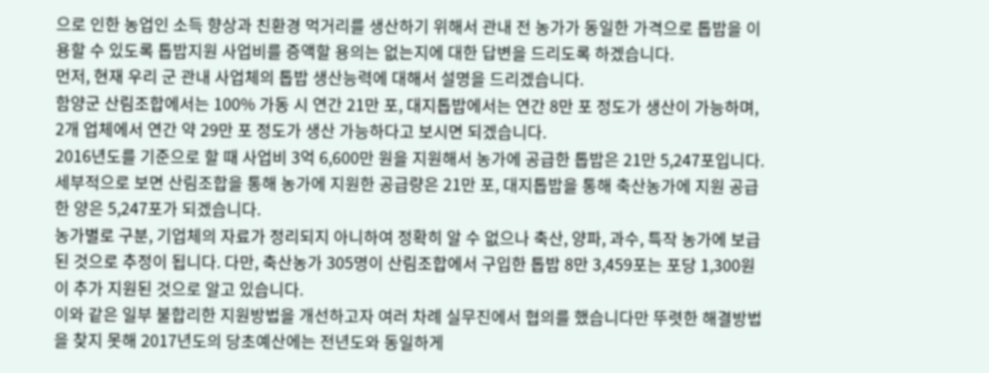으로 인한 농업인 소득 향상과 친환경 먹거리를 생산하기 위해서 관내 전 농가가 동일한 가격으로 톱밥을 이용할 수 있도록 톱밥지원 사업비를 증액할 용의는 없는지에 대한 답변을 드리도록 하겠습니다.
먼저, 현재 우리 군 관내 사업체의 톱밥 생산능력에 대해서 설명을 드리겠습니다.
함양군 산림조합에서는 100% 가동 시 연간 21만 포, 대지톱밥에서는 연간 8만 포 정도가 생산이 가능하며, 2개 업체에서 연간 약 29만 포 정도가 생산 가능하다고 보시면 되겠습니다.
2016년도를 기준으로 할 때 사업비 3억 6,600만 원을 지원해서 농가에 공급한 톱밥은 21만 5,247포입니다.
세부적으로 보면 산림조합을 통해 농가에 지원한 공급량은 21만 포, 대지톱밥을 통해 축산농가에 지원 공급한 양은 5,247포가 되겠습니다.
농가별로 구분, 기업체의 자료가 정리되지 아니하여 정확히 알 수 없으나 축산, 양파, 과수, 특작 농가에 보급된 것으로 추정이 됩니다. 다만, 축산농가 305명이 산림조합에서 구입한 톱밥 8만 3,459포는 포당 1,300원이 추가 지원된 것으로 알고 있습니다.
이와 같은 일부 불합리한 지원방법을 개선하고자 여러 차례 실무진에서 협의를 했습니다만 뚜렷한 해결방법을 찾지 못해 2017년도의 당초예산에는 전년도와 동일하게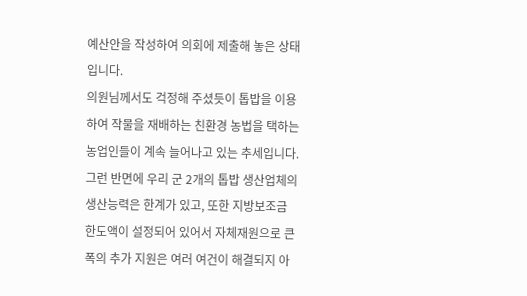예산안을 작성하여 의회에 제출해 놓은 상태입니다.
의원님께서도 걱정해 주셨듯이 톱밥을 이용하여 작물을 재배하는 친환경 농법을 택하는 농업인들이 계속 늘어나고 있는 추세입니다. 그런 반면에 우리 군 2개의 톱밥 생산업체의 생산능력은 한계가 있고, 또한 지방보조금 한도액이 설정되어 있어서 자체재원으로 큰 폭의 추가 지원은 여러 여건이 해결되지 아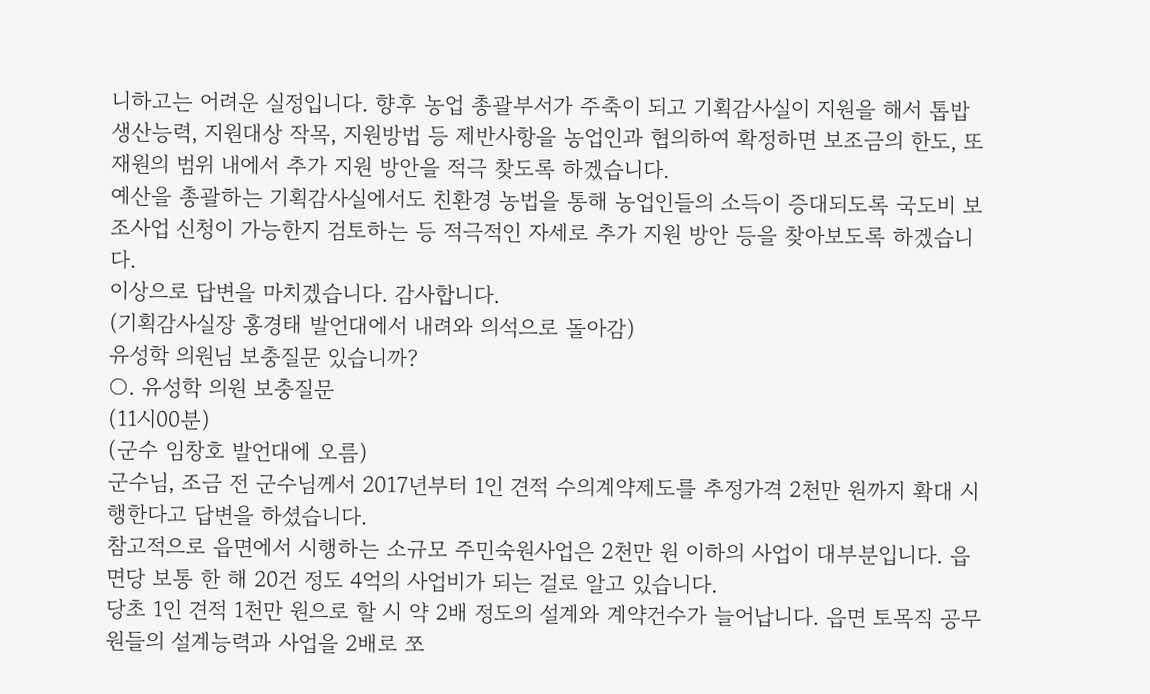니하고는 어려운 실정입니다. 향후 농업 총괄부서가 주축이 되고 기획감사실이 지원을 해서 톱밥 생산능력, 지원대상 작목, 지원방법 등 제반사항을 농업인과 협의하여 확정하면 보조금의 한도, 또 재원의 범위 내에서 추가 지원 방안을 적극 찾도록 하겠습니다.
예산을 총괄하는 기획감사실에서도 친환경 농법을 통해 농업인들의 소득이 증대되도록 국도비 보조사업 신청이 가능한지 검토하는 등 적극적인 자세로 추가 지원 방안 등을 찾아보도록 하겠습니다.
이상으로 답변을 마치겠습니다. 감사합니다.
(기획감사실장 홍경태 발언대에서 내려와 의석으로 돌아감)
유성학 의원님 보충질문 있습니까?
○. 유성학 의원 보충질문
(11시00분)
(군수 임창호 발언대에 오름)
군수님, 조금 전 군수님께서 2017년부터 1인 견적 수의계약제도를 추정가격 2천만 원까지 확대 시행한다고 답변을 하셨습니다.
참고적으로 읍면에서 시행하는 소규모 주민숙원사업은 2천만 원 이하의 사업이 대부분입니다. 읍면당 보통 한 해 20건 정도 4억의 사업비가 되는 걸로 알고 있습니다.
당초 1인 견적 1천만 원으로 할 시 약 2배 정도의 설계와 계약건수가 늘어납니다. 읍면 토목직 공무원들의 설계능력과 사업을 2배로 쪼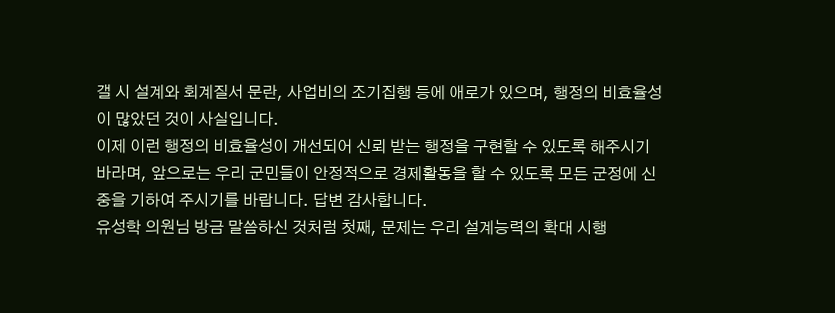갤 시 설계와 회계질서 문란, 사업비의 조기집행 등에 애로가 있으며, 행정의 비효율성이 많았던 것이 사실입니다.
이제 이런 행정의 비효율성이 개선되어 신뢰 받는 행정을 구현할 수 있도록 해주시기 바라며, 앞으로는 우리 군민들이 안정적으로 경제활동을 할 수 있도록 모든 군정에 신중을 기하여 주시기를 바랍니다. 답변 감사합니다.
유성학 의원님 방금 말씀하신 것처럼 첫째, 문제는 우리 설계능력의 확대 시행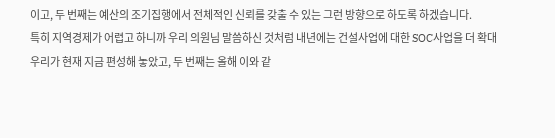이고, 두 번째는 예산의 조기집행에서 전체적인 신뢰를 갖출 수 있는 그런 방향으로 하도록 하겠습니다.
특히 지역경제가 어렵고 하니까 우리 의원님 말씀하신 것처럼 내년에는 건설사업에 대한 SOC사업을 더 확대 우리가 현재 지금 편성해 놓았고, 두 번째는 올해 이와 같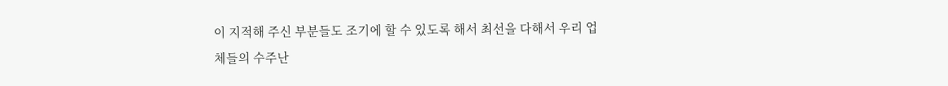이 지적해 주신 부분들도 조기에 할 수 있도록 해서 최선을 다해서 우리 업체들의 수주난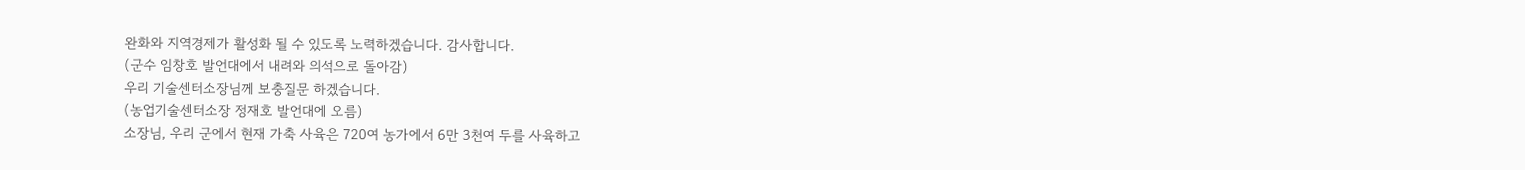완화와 지역경제가 활성화 될 수 있도록 노력하겠습니다. 감사합니다.
(군수 임창호 발언대에서 내려와 의석으로 돌아감)
우리 기술센터소장님께 보충질문 하겠습니다.
(농업기술센터소장 정재호 발언대에 오름)
소장님, 우리 군에서 현재 가축 사육은 720여 농가에서 6만 3천여 두를 사육하고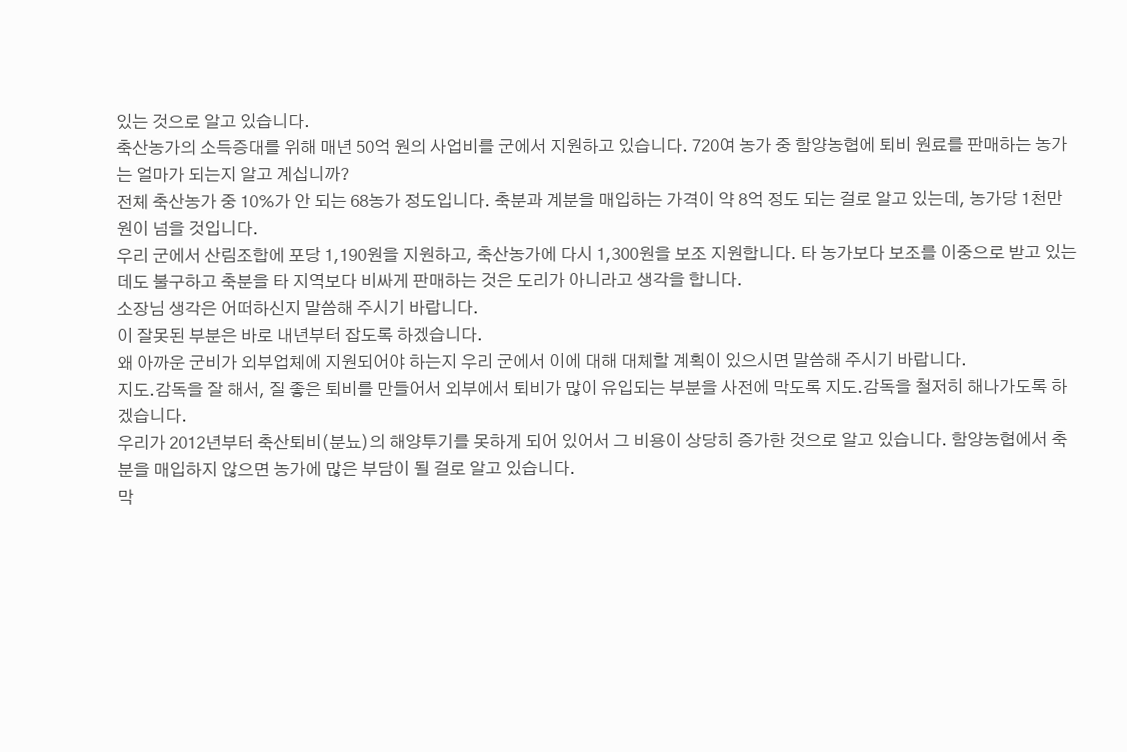있는 것으로 알고 있습니다.
축산농가의 소득증대를 위해 매년 50억 원의 사업비를 군에서 지원하고 있습니다. 720여 농가 중 함양농협에 퇴비 원료를 판매하는 농가는 얼마가 되는지 알고 계십니까?
전체 축산농가 중 10%가 안 되는 68농가 정도입니다. 축분과 계분을 매입하는 가격이 약 8억 정도 되는 걸로 알고 있는데, 농가당 1천만 원이 넘을 것입니다.
우리 군에서 산림조합에 포당 1,190원을 지원하고, 축산농가에 다시 1,300원을 보조 지원합니다. 타 농가보다 보조를 이중으로 받고 있는데도 불구하고 축분을 타 지역보다 비싸게 판매하는 것은 도리가 아니라고 생각을 합니다.
소장님 생각은 어떠하신지 말씀해 주시기 바랍니다.
이 잘못된 부분은 바로 내년부터 잡도록 하겠습니다.
왜 아까운 군비가 외부업체에 지원되어야 하는지 우리 군에서 이에 대해 대체할 계획이 있으시면 말씀해 주시기 바랍니다.
지도․감독을 잘 해서, 질 좋은 퇴비를 만들어서 외부에서 퇴비가 많이 유입되는 부분을 사전에 막도록 지도․감독을 철저히 해나가도록 하겠습니다.
우리가 2012년부터 축산퇴비(분뇨)의 해양투기를 못하게 되어 있어서 그 비용이 상당히 증가한 것으로 알고 있습니다. 함양농협에서 축분을 매입하지 않으면 농가에 많은 부담이 될 걸로 알고 있습니다.
막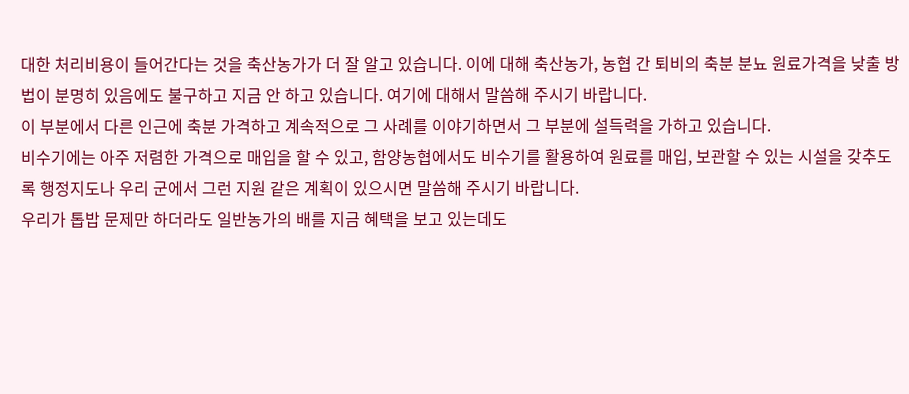대한 처리비용이 들어간다는 것을 축산농가가 더 잘 알고 있습니다. 이에 대해 축산농가, 농협 간 퇴비의 축분 분뇨 원료가격을 낮출 방법이 분명히 있음에도 불구하고 지금 안 하고 있습니다. 여기에 대해서 말씀해 주시기 바랍니다.
이 부분에서 다른 인근에 축분 가격하고 계속적으로 그 사례를 이야기하면서 그 부분에 설득력을 가하고 있습니다.
비수기에는 아주 저렴한 가격으로 매입을 할 수 있고, 함양농협에서도 비수기를 활용하여 원료를 매입, 보관할 수 있는 시설을 갖추도록 행정지도나 우리 군에서 그런 지원 같은 계획이 있으시면 말씀해 주시기 바랍니다.
우리가 톱밥 문제만 하더라도 일반농가의 배를 지금 혜택을 보고 있는데도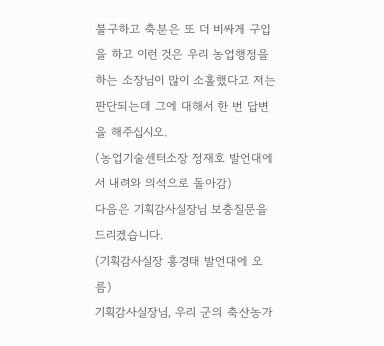불구하고 축분은 또 더 비싸게 구입을 하고 이런 것은 우리 농업행정을 하는 소장님이 많이 소홀했다고 저는 판단되는데 그에 대해서 한 번 답변을 해주십시오.
(농업기술센터소장 정재호 발언대에서 내려와 의석으로 돌아감)
다음은 기획감사실장님 보충질문을 드리겠습니다.
(기획감사실장 홍경태 발언대에 오름)
기획감사실장님, 우리 군의 축산농가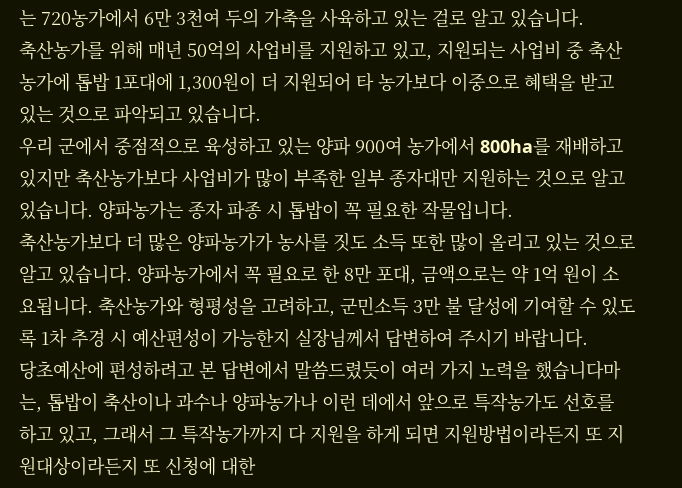는 720농가에서 6만 3천여 두의 가축을 사육하고 있는 걸로 알고 있습니다.
축산농가를 위해 매년 50억의 사업비를 지원하고 있고, 지원되는 사업비 중 축산농가에 톱밥 1포대에 1,300원이 더 지원되어 타 농가보다 이중으로 혜택을 받고 있는 것으로 파악되고 있습니다.
우리 군에서 중점적으로 육성하고 있는 양파 900여 농가에서 800ha를 재배하고 있지만 축산농가보다 사업비가 많이 부족한 일부 종자대만 지원하는 것으로 알고 있습니다. 양파농가는 종자 파종 시 톱밥이 꼭 필요한 작물입니다.
축산농가보다 더 많은 양파농가가 농사를 짓도 소득 또한 많이 올리고 있는 것으로 알고 있습니다. 양파농가에서 꼭 필요로 한 8만 포대, 금액으로는 약 1억 원이 소요됩니다. 축산농가와 형평성을 고려하고, 군민소득 3만 불 달성에 기여할 수 있도록 1차 추경 시 예산편성이 가능한지 실장님께서 답변하여 주시기 바랍니다.
당초예산에 편성하려고 본 답변에서 말씀드렸듯이 여러 가지 노력을 했습니다마는, 톱밥이 축산이나 과수나 양파농가나 이런 데에서 앞으로 특작농가도 선호를 하고 있고, 그래서 그 특작농가까지 다 지원을 하게 되면 지원방법이라든지 또 지원대상이라든지 또 신청에 대한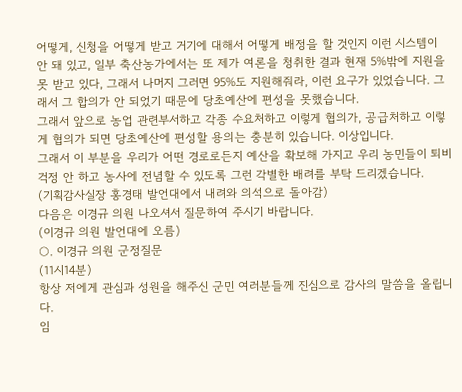어떻게, 신청을 어떻게 받고 거기에 대해서 어떻게 배정을 할 것인지 이런 시스템이 안 돼 있고, 일부 축산농가에서는 또 제가 여론을 청취한 결과 현재 5%밖에 지원을 못 받고 있다, 그래서 나머지 그러면 95%도 지원해줘라, 이런 요구가 있었습니다. 그래서 그 합의가 안 되었기 때문에 당초예산에 편성을 못했습니다.
그래서 앞으로 농업 관련부서하고 각종 수요처하고 이렇게 협의가, 공급처하고 이렇게 협의가 되면 당초예산에 편성할 용의는 충분히 있습니다. 이상입니다.
그래서 이 부분을 우리가 어떤 경로로든지 예산을 확보해 가지고 우리 농민들이 퇴비 걱정 안 하고 농사에 전념할 수 있도록 그런 각별한 배려를 부탁 드리겠습니다.
(기획감사실장 홍경태 발언대에서 내려와 의석으로 돌아감)
다음은 이경규 의원 나오셔서 질문하여 주시기 바랍니다.
(이경규 의원 발언대에 오름)
○. 이경규 의원 군정질문
(11시14분)
항상 저에게 관심과 성원을 해주신 군민 여러분들께 진심으로 감사의 말씀을 올립니다.
임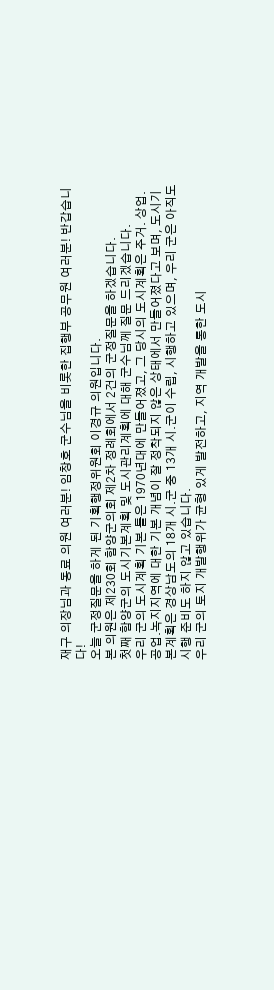재구 의장님과 동료 의원 여러분! 임창호 군수님을 비롯한 집행부 공무원 여러분! 반갑습니다!
오늘 군정질문을 하게 된 기획행정위원회 이경규 의원입니다.
본 의원은 제230회 함양군의회 제2차 정례회에서 2건의 군정질문을 하겠습니다.
첫째 함양군의 도시기본계획 및 도시관리계획에 대해 군수님께 질문 드리겠습니다.
우리 군의 도시계획 기본 틀은 1970년대에 만들어졌고, 그 당시의 도시계획은 주거․ 상업․공업․녹지지역에 대한 기본 개념이 잘 정착되지 않은 상태에서 만들어졌다고 보며, 도시기본계획은 경상남도의 18개 시․군 중 13개 시․군이 수립, 시행하고 있으며, 우리 군은 아직도 시행 준비도 하지 않고 있습니다.
우리 군의 토지 개발행위가 균형 있게 발전하고, 지역 개발을 통한 도시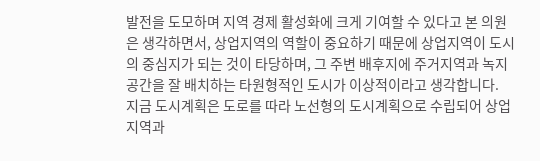발전을 도모하며 지역 경제 활성화에 크게 기여할 수 있다고 본 의원은 생각하면서, 상업지역의 역할이 중요하기 때문에 상업지역이 도시의 중심지가 되는 것이 타당하며, 그 주변 배후지에 주거지역과 녹지공간을 잘 배치하는 타원형적인 도시가 이상적이라고 생각합니다.
지금 도시계획은 도로를 따라 노선형의 도시계획으로 수립되어 상업지역과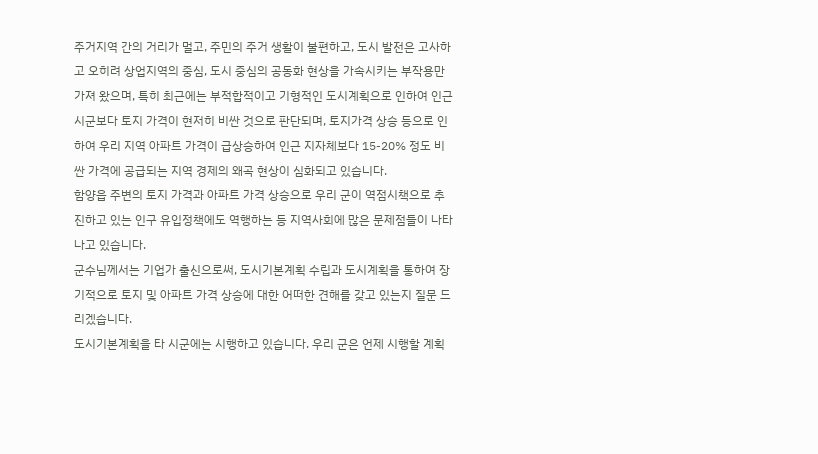주거지역 간의 거리가 멀고, 주민의 주거 생활이 불편하고, 도시 발전은 고사하고 오히려 상업지역의 중심, 도시 중심의 공동화 현상을 가속시키는 부작용만 가져 왔으며, 특히 최근에는 부적합적이고 기형적인 도시계획으로 인하여 인근 시군보다 토지 가격이 현저히 비싼 것으로 판단되며, 토지가격 상승 등으로 인하여 우리 지역 아파트 가격이 급상승하여 인근 지자체보다 15-20% 정도 비싼 가격에 공급되는 지역 경제의 왜곡 현상이 심화되고 있습니다.
함양읍 주변의 토지 가격과 아파트 가격 상승으로 우리 군이 역점시책으로 추진하고 있는 인구 유입정책에도 역행하는 등 지역사회에 많은 문제점들이 나타나고 있습니다.
군수님께서는 기업가 출신으로써, 도시기본계획 수립과 도시계획을 통하여 장기적으로 토지 및 아파트 가격 상승에 대한 어떠한 견해를 갖고 있는지 질문 드리겠습니다.
도시기본계획을 타 시군에는 시행하고 있습니다. 우리 군은 언제 시행할 계획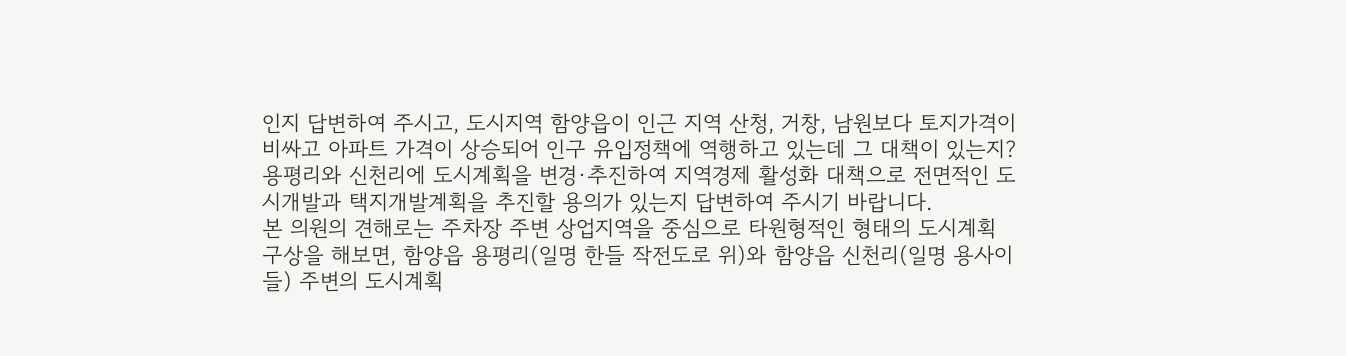인지 답변하여 주시고, 도시지역 함양읍이 인근 지역 산청, 거창, 남원보다 토지가격이 비싸고 아파트 가격이 상승되어 인구 유입정책에 역행하고 있는데 그 대책이 있는지?
용평리와 신천리에 도시계획을 변경·추진하여 지역경제 활성화 대책으로 전면적인 도시개발과 택지개발계획을 추진할 용의가 있는지 답변하여 주시기 바랍니다.
본 의원의 견해로는 주차장 주변 상업지역을 중심으로 타원형적인 형태의 도시계획 구상을 해보면, 함양읍 용평리(일명 한들 작전도로 위)와 함양읍 신천리(일명 용사이들) 주변의 도시계획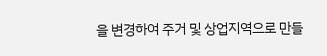을 변경하여 주거 및 상업지역으로 만들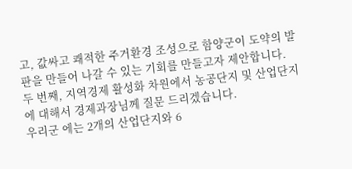고, 값싸고 쾌적한 주거환경 조성으로 함양군이 도약의 발판을 만들어 나갈 수 있는 기회를 만들고자 제안합니다.
두 번째, 지역경제 활성화 차원에서 농공단지 및 산업단지에 대해서 경제과장님께 질문 드리겠습니다.
우리군 에는 2개의 산업단지와 6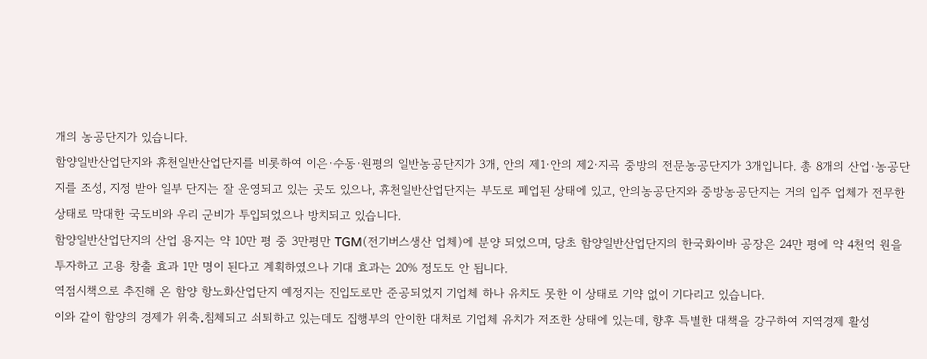개의 농공단지가 있습니다.
함양일반산업단지와 휴천일반산업단지를 비롯하여 이은·수동·원평의 일반농공단지가 3개, 안의 제1·안의 제2·지곡 중방의 전문농공단지가 3개입니다. 총 8개의 산업·농공단지를 조성, 지정 받아 일부 단지는 잘 운영되고 있는 곳도 있으나, 휴천일반산업단지는 부도로 폐업된 상태에 있고, 안의농공단지와 중방농공단지는 거의 입주 업체가 전무한 상태로 막대한 국도비와 우리 군비가 투입되었으나 방치되고 있습니다.
함양일반산업단지의 산업 용지는 약 10만 평 중 3만평만 TGM(전기버스생산 업체)에 분양 되었으며, 당초 함양일반산업단지의 한국화이바 공장은 24만 평에 약 4천억 원을 투자하고 고용 창출 효과 1만 명이 된다고 계획하였으나 기대 효과는 20% 정도도 안 됩니다.
역점시책으로 추진해 온 함양 항노화산업단지 예정지는 진입도로만 준공되었지 기업체 하나 유치도 못한 이 상태로 기약 없이 기다리고 있습니다.
이와 같이 함양의 경제가 위축․침체되고 쇠퇴하고 있는데도 집행부의 안이한 대처로 기업체 유치가 저조한 상태에 있는데, 향후 특별한 대책을 강구하여 지역경제 활성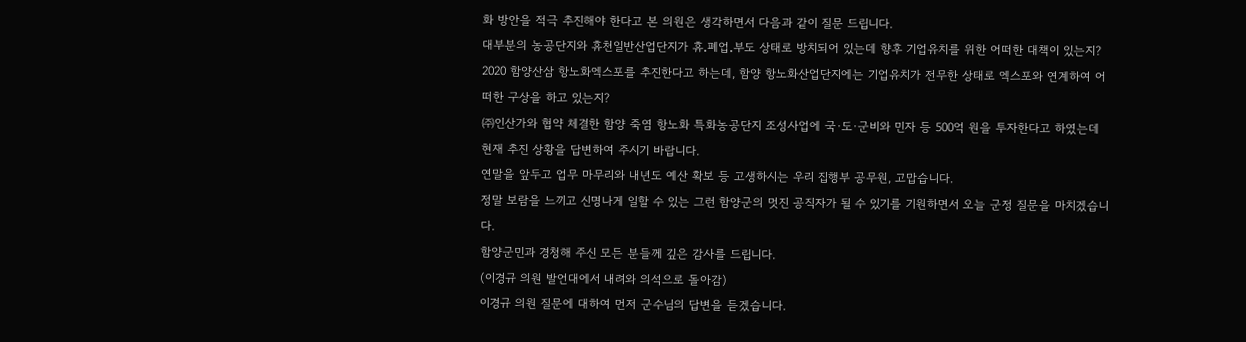화 방안을 적극 추진해야 한다고 본 의원은 생각하면서 다음과 같이 질문 드립니다.
대부분의 농공단지와 휴천일반산업단지가 휴․폐업․부도 상태로 방치되어 있는데 향후 기업유치를 위한 어떠한 대책이 있는지?
2020 함양산삼 항노화엑스포를 추진한다고 하는데, 함양 항노화산업단지에는 기업유치가 전무한 상태로 엑스포와 연계하여 어떠한 구상을 하고 있는지?
㈜인산가와 협약 체결한 함양 죽염 항노화 특화농공단지 조성사업에 국·도·군비와 민자 등 500억 원을 투자한다고 하였는데 현재 추진 상황을 답변하여 주시기 바랍니다.
연말을 앞두고 업무 마무리와 내년도 예산 확보 등 고생하시는 우리 집행부 공무원, 고맙습니다.
정말 보람을 느끼고 신명나게 일할 수 있는 그런 함양군의 멋진 공직자가 될 수 있기를 기원하면서 오늘 군정 질문을 마치겠습니다.
함양군민과 경청해 주신 모든 분들께 깊은 감사를 드립니다.
(이경규 의원 발언대에서 내려와 의석으로 돌아감)
이경규 의원 질문에 대하여 먼저 군수님의 답변을 듣겠습니다.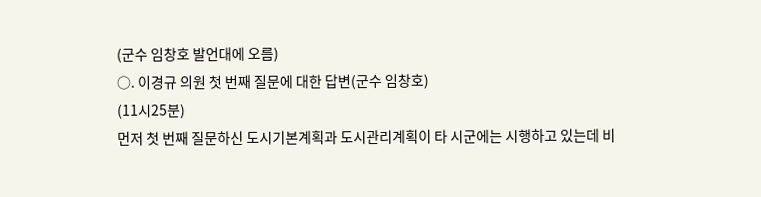(군수 임창호 발언대에 오름)
○. 이경규 의원 첫 번째 질문에 대한 답변(군수 임창호)
(11시25분)
먼저 첫 번째 질문하신 도시기본계획과 도시관리계획이 타 시군에는 시행하고 있는데 비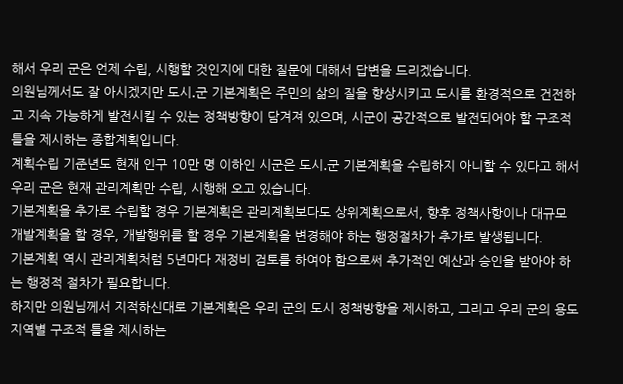해서 우리 군은 언제 수립, 시행할 것인지에 대한 질문에 대해서 답변을 드리겠습니다.
의원님께서도 잘 아시겠지만 도시․군 기본계획은 주민의 삶의 질을 향상시키고 도시를 환경적으로 건전하고 지속 가능하게 발전시킬 수 있는 정책방향이 담겨져 있으며, 시군이 공간적으로 발전되어야 할 구조적 틀을 제시하는 종합계획입니다.
계획수립 기준년도 현재 인구 10만 명 이하인 시군은 도시․군 기본계획을 수립하지 아니할 수 있다고 해서 우리 군은 현재 관리계획만 수립, 시행해 오고 있습니다.
기본계획을 추가로 수립할 경우 기본계획은 관리계획보다도 상위계획으로서, 향후 정책사항이나 대규모 개발계획을 할 경우, 개발행위를 할 경우 기본계획을 변경해야 하는 행정절차가 추가로 발생됩니다.
기본계획 역시 관리계획처럼 5년마다 재정비 검토를 하여야 함으로써 추가적인 예산과 승인을 받아야 하는 행정적 절차가 필요합니다.
하지만 의원님께서 지적하신대로 기본계획은 우리 군의 도시 정책방향을 제시하고, 그리고 우리 군의 용도지역별 구조적 틀을 제시하는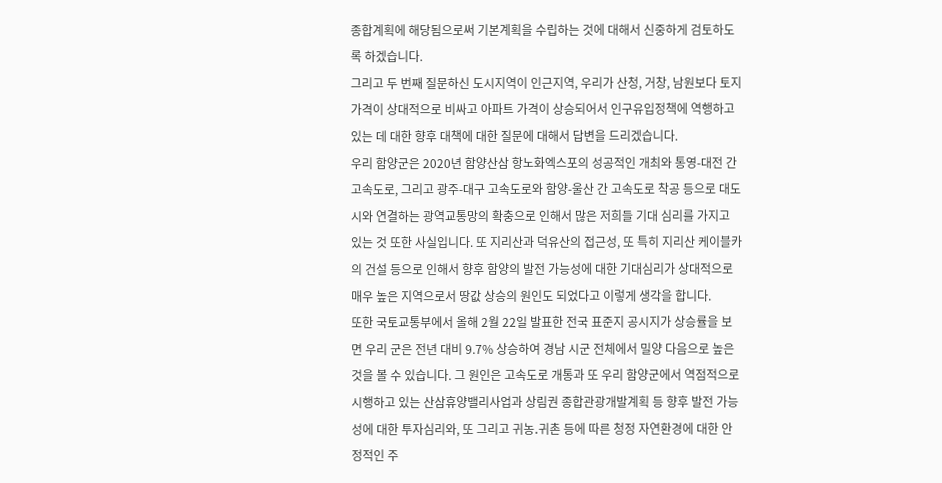종합계획에 해당됨으로써 기본계획을 수립하는 것에 대해서 신중하게 검토하도록 하겠습니다.
그리고 두 번째 질문하신 도시지역이 인근지역, 우리가 산청, 거창, 남원보다 토지가격이 상대적으로 비싸고 아파트 가격이 상승되어서 인구유입정책에 역행하고 있는 데 대한 향후 대책에 대한 질문에 대해서 답변을 드리겠습니다.
우리 함양군은 2020년 함양산삼 항노화엑스포의 성공적인 개최와 통영-대전 간 고속도로, 그리고 광주-대구 고속도로와 함양-울산 간 고속도로 착공 등으로 대도시와 연결하는 광역교통망의 확충으로 인해서 많은 저희들 기대 심리를 가지고 있는 것 또한 사실입니다. 또 지리산과 덕유산의 접근성, 또 특히 지리산 케이블카의 건설 등으로 인해서 향후 함양의 발전 가능성에 대한 기대심리가 상대적으로 매우 높은 지역으로서 땅값 상승의 원인도 되었다고 이렇게 생각을 합니다.
또한 국토교통부에서 올해 2월 22일 발표한 전국 표준지 공시지가 상승률을 보면 우리 군은 전년 대비 9.7% 상승하여 경남 시군 전체에서 밀양 다음으로 높은 것을 볼 수 있습니다. 그 원인은 고속도로 개통과 또 우리 함양군에서 역점적으로 시행하고 있는 산삼휴양밸리사업과 상림권 종합관광개발계획 등 향후 발전 가능성에 대한 투자심리와, 또 그리고 귀농․귀촌 등에 따른 청정 자연환경에 대한 안정적인 주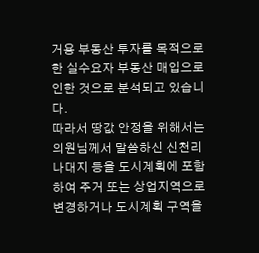거용 부동산 투자를 목적으로 한 실수요자 부동산 매입으로 인한 것으로 분석되고 있습니다.
따라서 땅값 안정을 위해서는 의원님께서 말씀하신 신천리 나대지 등을 도시계획에 포함하여 주거 또는 상업지역으로 변경하거나 도시계획 구역을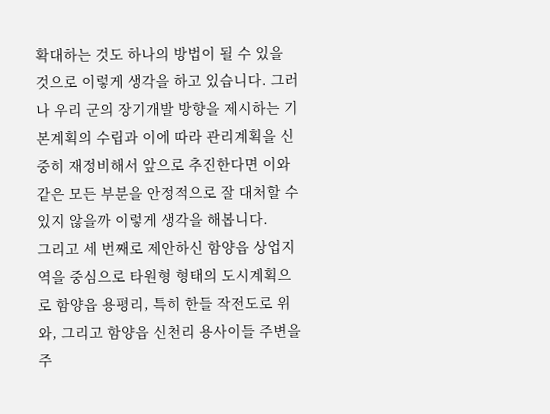확대하는 것도 하나의 방법이 될 수 있을 것으로 이렇게 생각을 하고 있습니다. 그러나 우리 군의 장기개발 방향을 제시하는 기본계획의 수립과 이에 따라 관리계획을 신중히 재정비해서 앞으로 추진한다면 이와 같은 모든 부분을 안정적으로 잘 대처할 수 있지 않을까 이렇게 생각을 해봅니다.
그리고 세 번째로 제안하신 함양읍 상업지역을 중심으로 타원형 형태의 도시계획으로 함양읍 용평리, 특히 한들 작전도로 위와, 그리고 함양읍 신천리 용사이들 주변을 주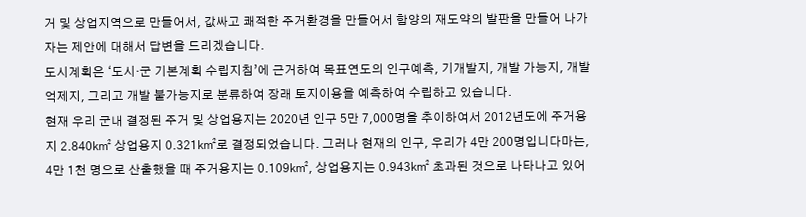거 및 상업지역으로 만들어서, 값싸고 쾌적한 주거환경을 만들어서 함양의 재도약의 발판을 만들어 나가자는 제안에 대해서 답변을 드리겠습니다.
도시계획은 ‘도시·군 기본계획 수립지침’에 근거하여 목표연도의 인구예측, 기개발지, 개발 가능지, 개발 억제지, 그리고 개발 불가능지로 분류하여 장래 토지이용을 예측하여 수립하고 있습니다.
현재 우리 군내 결정된 주거 및 상업용지는 2020년 인구 5만 7,000명을 추이하여서 2012년도에 주거용지 2.840㎢ 상업용지 0.321㎢로 결정되었습니다. 그러나 현재의 인구, 우리가 4만 200명입니다마는, 4만 1천 명으로 산출했을 때 주거용지는 0.109㎢, 상업용지는 0.943㎢ 초과된 것으로 나타나고 있어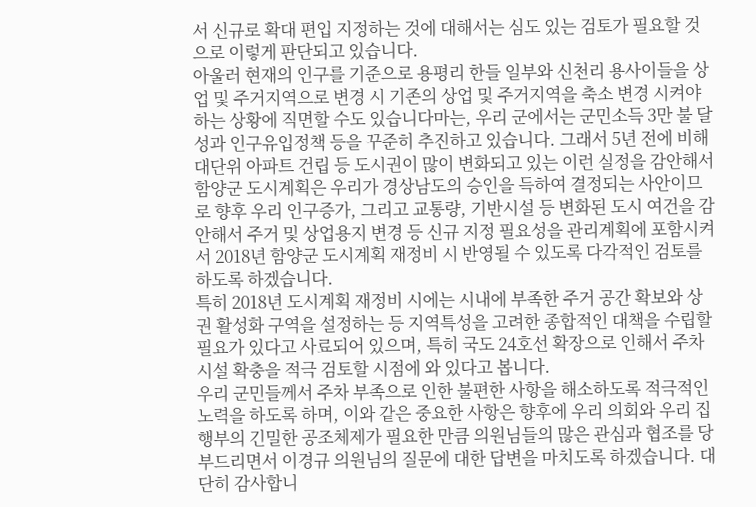서 신규로 확대 편입 지정하는 것에 대해서는 심도 있는 검토가 필요할 것으로 이렇게 판단되고 있습니다.
아울러 현재의 인구를 기준으로 용평리 한들 일부와 신천리 용사이들을 상업 및 주거지역으로 변경 시 기존의 상업 및 주거지역을 축소 변경 시켜야 하는 상황에 직면할 수도 있습니다마는, 우리 군에서는 군민소득 3만 불 달성과 인구유입정책 등을 꾸준히 추진하고 있습니다. 그래서 5년 전에 비해 대단위 아파트 건립 등 도시권이 많이 변화되고 있는 이런 실정을 감안해서 함양군 도시계획은 우리가 경상남도의 승인을 득하여 결정되는 사안이므로 향후 우리 인구증가, 그리고 교통량, 기반시설 등 변화된 도시 여건을 감안해서 주거 및 상업용지 변경 등 신규 지정 필요성을 관리계획에 포함시켜서 2018년 함양군 도시계획 재정비 시 반영될 수 있도록 다각적인 검토를 하도록 하겠습니다.
특히 2018년 도시계획 재정비 시에는 시내에 부족한 주거 공간 확보와 상권 활성화 구역을 설정하는 등 지역특성을 고려한 종합적인 대책을 수립할 필요가 있다고 사료되어 있으며, 특히 국도 24호선 확장으로 인해서 주차시설 확충을 적극 검토할 시점에 와 있다고 봅니다.
우리 군민들께서 주차 부족으로 인한 불편한 사항을 해소하도록 적극적인 노력을 하도록 하며, 이와 같은 중요한 사항은 향후에 우리 의회와 우리 집행부의 긴밀한 공조체제가 필요한 만큼 의원님들의 많은 관심과 협조를 당부드리면서 이경규 의원님의 질문에 대한 답변을 마치도록 하겠습니다. 대단히 감사합니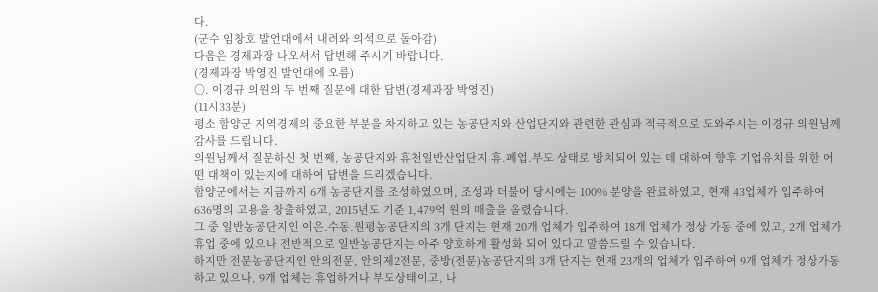다.
(군수 임창호 발언대에서 내려와 의석으로 돌아감)
다음은 경제과장 나오셔서 답변해 주시기 바랍니다.
(경제과장 박영진 발언대에 오름)
○. 이경규 의원의 두 번째 질문에 대한 답변(경제과장 박영진)
(11시33분)
평소 함양군 지역경제의 중요한 부분을 차지하고 있는 농공단지와 산업단지와 관련한 관심과 적극적으로 도와주시는 이경규 의원님께 감사를 드립니다.
의원님께서 질문하신 첫 번째, 농공단지와 휴천일반산업단지 휴․폐업․부도 상태로 방치되어 있는 데 대하여 향후 기업유치를 위한 어떤 대책이 있는지에 대하여 답변을 드리겠습니다.
함양군에서는 지금까지 6개 농공단지를 조성하였으며, 조성과 더불어 당시에는 100% 분양을 완료하였고, 현재 43업체가 입주하여 636명의 고용을 창출하였고, 2015년도 기준 1,479억 원의 매출을 올렸습니다.
그 중 일반농공단지인 이은․수동․원평농공단지의 3개 단지는 현재 20개 업체가 입주하여 18개 업체가 정상 가동 중에 있고, 2개 업체가 휴업 중에 있으나 전반적으로 일반농공단지는 아주 양호하게 활성화 되어 있다고 말씀드릴 수 있습니다.
하지만 전문농공단지인 안의전문, 안의제2전문, 중방(전문)농공단지의 3개 단지는 현재 23개의 업체가 입주하여 9개 업체가 정상가동하고 있으나, 9개 업체는 휴업하거나 부도상태이고, 나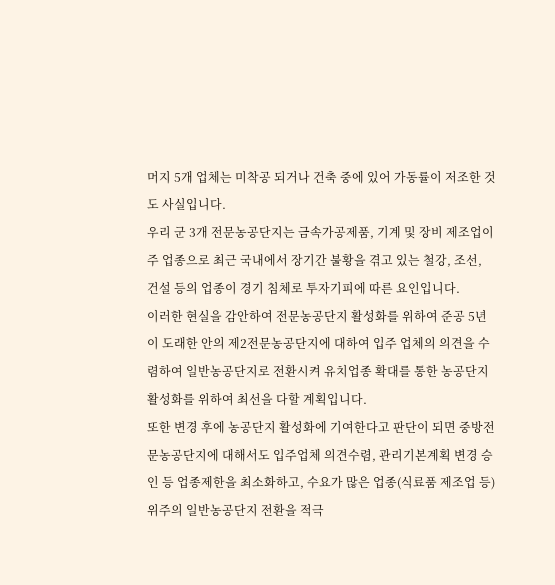머지 5개 업체는 미착공 되거나 건축 중에 있어 가동률이 저조한 것도 사실입니다.
우리 군 3개 전문농공단지는 금속가공제품, 기계 및 장비 제조업이 주 업종으로 최근 국내에서 장기간 불황을 겪고 있는 철강, 조선, 건설 등의 업종이 경기 침체로 투자기피에 따른 요인입니다.
이러한 현실을 감안하여 전문농공단지 활성화를 위하여 준공 5년이 도래한 안의 제2전문농공단지에 대하여 입주 업체의 의견을 수렴하여 일반농공단지로 전환시켜 유치업종 확대를 통한 농공단지 활성화를 위하여 최선을 다할 계획입니다.
또한 변경 후에 농공단지 활성화에 기여한다고 판단이 되면 중방전문농공단지에 대해서도 입주업체 의견수렴, 관리기본계획 변경 승인 등 업종제한을 최소화하고, 수요가 많은 업종(식료품 제조업 등) 위주의 일반농공단지 전환을 적극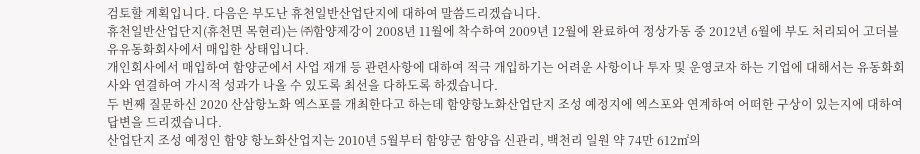검토할 계획입니다. 다음은 부도난 휴천일반산업단지에 대하여 말씀드리겠습니다.
휴천일반산업단지(휴천면 목현리)는 ㈜함양제강이 2008년 11월에 착수하여 2009년 12월에 완료하여 정상가동 중 2012년 6월에 부도 처리되어 고더블유유동화회사에서 매입한 상태입니다.
개인회사에서 매입하여 함양군에서 사업 재개 등 관련사항에 대하여 적극 개입하기는 어려운 사항이나 투자 및 운영코자 하는 기업에 대해서는 유동화회사와 연결하여 가시적 성과가 나올 수 있도록 최선을 다하도록 하겠습니다.
두 번째 질문하신 2020 산삼항노화 엑스포를 개최한다고 하는데 함양항노화산업단지 조성 예정지에 엑스포와 연계하여 어떠한 구상이 있는지에 대하여 답변을 드리겠습니다.
산업단지 조성 예정인 함양 항노화산업지는 2010년 5월부터 함양군 함양읍 신관리, 백천리 일원 약 74만 612㎡의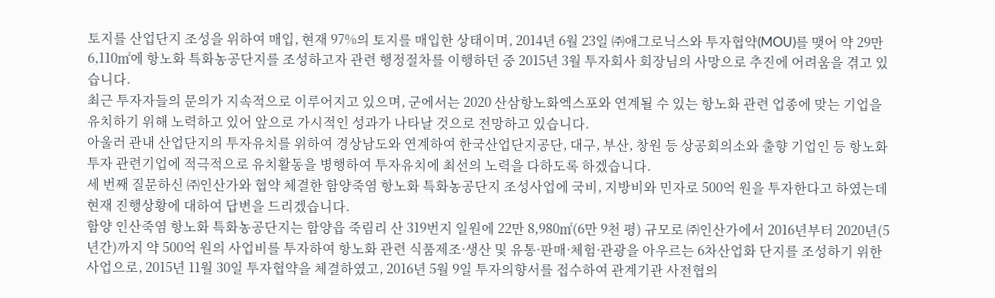토지를 산업단지 조성을 위하여 매입, 현재 97%의 토지를 매입한 상태이며, 2014년 6월 23일 ㈜애그로닉스와 투자협약(MOU)를 맺어 약 29만 6,110㎡에 항노화 특화농공단지를 조성하고자 관련 행정절차를 이행하던 중 2015년 3월 투자회사 회장님의 사망으로 추진에 어려움을 겪고 있습니다.
최근 투자자들의 문의가 지속적으로 이루어지고 있으며, 군에서는 2020 산삼항노화엑스포와 연계될 수 있는 항노화 관련 업종에 맞는 기업을 유치하기 위해 노력하고 있어 앞으로 가시적인 성과가 나타날 것으로 전망하고 있습니다.
아울러 관내 산업단지의 투자유치를 위하여 경상남도와 연계하여 한국산업단지공단, 대구, 부산, 창원 등 상공회의소와 출향 기업인 등 항노화 투자 관련기업에 적극적으로 유치활동을 병행하여 투자유치에 최선의 노력을 다하도록 하겠습니다.
세 번째 질문하신 ㈜인산가와 협약 체결한 함양죽염 항노화 특화농공단지 조성사업에 국비, 지방비와 민자로 500억 원을 투자한다고 하였는데 현재 진행상황에 대하여 답변을 드리겠습니다.
함양 인산죽염 항노화 특화농공단지는 함양읍 죽림리 산 319번지 일원에 22만 8,980㎡(6만 9천 평) 규모로 ㈜인산가에서 2016년부터 2020년(5년간)까지 약 500억 원의 사업비를 투자하여 항노화 관련 식품제조·생산 및 유통·판매·체험·관광을 아우르는 6차산업화 단지를 조성하기 위한 사업으로, 2015년 11월 30일 투자협약을 체결하였고, 2016년 5월 9일 투자의향서를 접수하여 관계기관 사전협의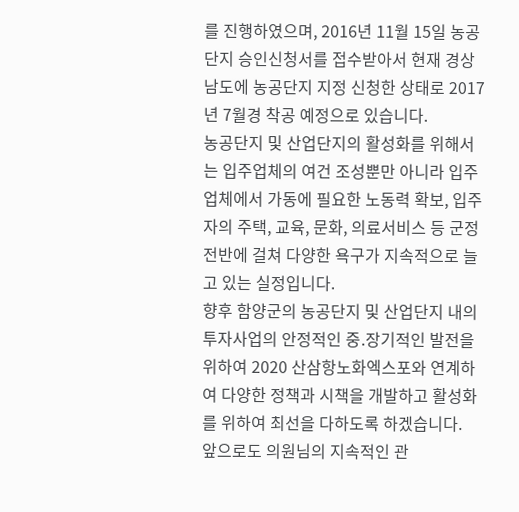를 진행하였으며, 2016년 11월 15일 농공단지 승인신청서를 접수받아서 현재 경상남도에 농공단지 지정 신청한 상태로 2017년 7월경 착공 예정으로 있습니다.
농공단지 및 산업단지의 활성화를 위해서는 입주업체의 여건 조성뿐만 아니라 입주업체에서 가동에 필요한 노동력 확보, 입주자의 주택, 교육, 문화, 의료서비스 등 군정 전반에 걸쳐 다양한 욕구가 지속적으로 늘고 있는 실정입니다.
향후 함양군의 농공단지 및 산업단지 내의 투자사업의 안정적인 중․장기적인 발전을 위하여 2020 산삼항노화엑스포와 연계하여 다양한 정책과 시책을 개발하고 활성화를 위하여 최선을 다하도록 하겠습니다.
앞으로도 의원님의 지속적인 관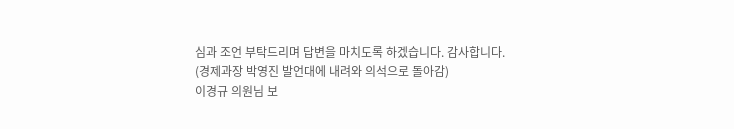심과 조언 부탁드리며 답변을 마치도록 하겠습니다. 감사합니다.
(경제과장 박영진 발언대에 내려와 의석으로 돌아감)
이경규 의원님 보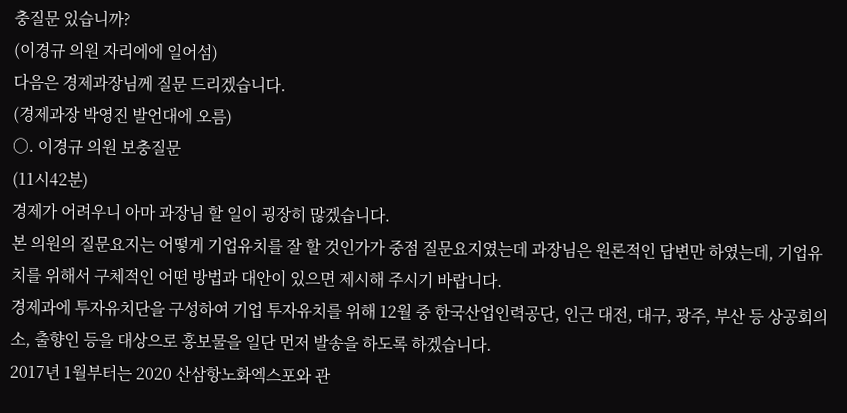충질문 있습니까?
(이경규 의원 자리에에 일어섬)
다음은 경제과장님께 질문 드리겠습니다.
(경제과장 박영진 발언대에 오름)
○. 이경규 의원 보충질문
(11시42분)
경제가 어려우니 아마 과장님 할 일이 굉장히 많겠습니다.
본 의원의 질문요지는 어떻게 기업유치를 잘 할 것인가가 중점 질문요지였는데 과장님은 원론적인 답변만 하였는데, 기업유치를 위해서 구체적인 어떤 방법과 대안이 있으면 제시해 주시기 바랍니다.
경제과에 투자유치단을 구성하여 기업 투자유치를 위해 12월 중 한국산업인력공단, 인근 대전, 대구, 광주, 부산 등 상공회의소, 출향인 등을 대상으로 홍보물을 일단 먼저 발송을 하도록 하겠습니다.
2017년 1월부터는 2020 산삼항노화엑스포와 관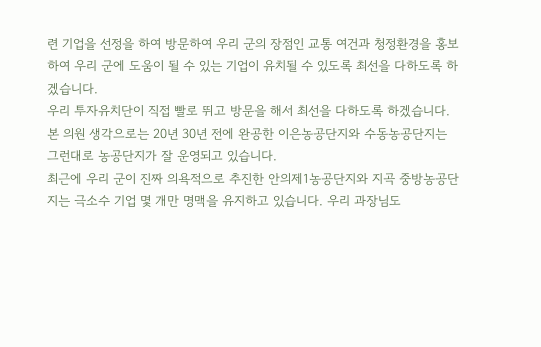련 기업을 선정을 하여 방문하여 우리 군의 장점인 교통 여건과 청정환경을 홍보하여 우리 군에 도움이 될 수 있는 기업이 유치될 수 있도록 최선을 다하도록 하겠습니다.
우리 투자유치단이 직접 빨로 뛰고 방문을 해서 최선을 다하도록 하겠습니다.
본 의원 생각으로는 20년 30년 전에 완공한 이은농공단지와 수동농공단지는 그런대로 농공단지가 잘 운영되고 있습니다.
최근에 우리 군이 진짜 의욕적으로 추진한 안의제1농공단지와 지곡 중방농공단지는 극소수 기업 몇 개만 명맥을 유지하고 있습니다. 우리 과장님도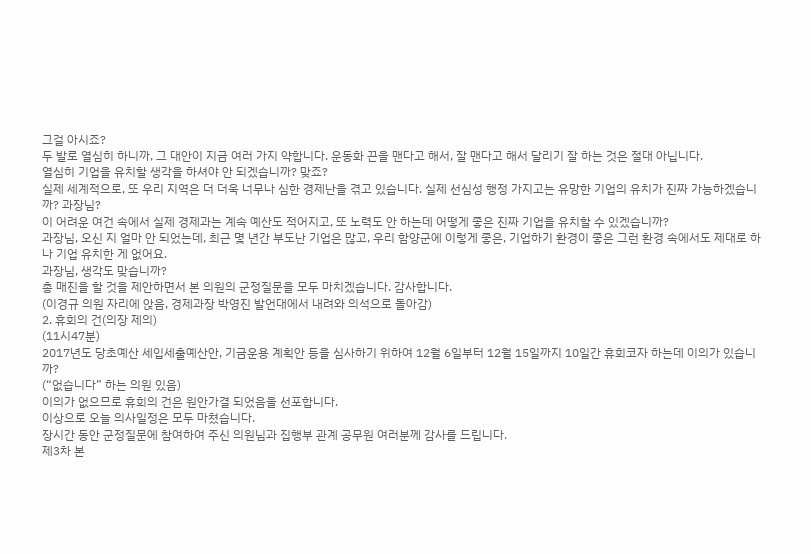그걸 아시죠?
두 발로 열심히 하니까, 그 대안이 지금 여러 가지 약합니다. 운동화 끈을 맨다고 해서, 잘 맨다고 해서 달리기 잘 하는 것은 절대 아닙니다.
열심히 기업을 유치할 생각을 하셔야 안 되겠습니까? 맞죠?
실제 세계적으로, 또 우리 지역은 더 더욱 너무나 심한 경제난을 겪고 있습니다. 실제 선심성 행정 가지고는 유망한 기업의 유치가 진짜 가능하겠습니까? 과장님?
이 어려운 여건 속에서 실제 경제과는 계속 예산도 적어지고, 또 노력도 안 하는데 어떻게 좋은 진짜 기업을 유치할 수 있겠습니까?
과장님, 오신 지 얼마 안 되었는데, 최근 몇 년간 부도난 기업은 많고, 우리 함양군에 이렇게 좋은, 기업하기 환경이 좋은 그런 환경 속에서도 제대로 하나 기업 유치한 게 없어요.
과장님, 생각도 맞습니까?
총 매진을 할 것을 제안하면서 본 의원의 군정질문을 모두 마치겠습니다. 감사합니다.
(이경규 의원 자리에 앉음, 경제과장 박영진 발언대에서 내려와 의석으로 돌아감)
2. 휴회의 건(의장 제의)
(11시47분)
2017년도 당초예산 세입세출예산안, 기금운용 계획안 등을 심사하기 위하여 12월 6일부터 12월 15일까지 10일간 휴회코자 하는데 이의가 있습니까?
(“없습니다” 하는 의원 있음)
이의가 없으므로 휴회의 건은 원안가결 되었음을 선포합니다.
이상으로 오늘 의사일정은 모두 마쳤습니다.
장시간 동안 군정질문에 참여하여 주신 의원님과 집행부 관계 공무원 여러분께 감사를 드립니다.
제3차 본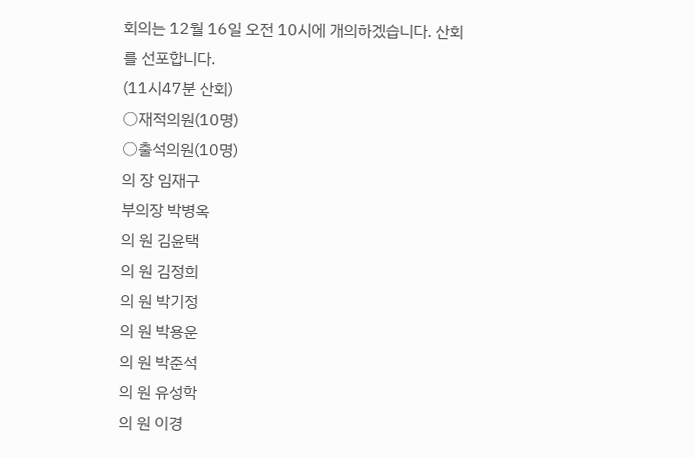회의는 12월 16일 오전 10시에 개의하겠습니다. 산회를 선포합니다.
(11시47분 산회)
○재적의원(10명)
○출석의원(10명)
의 장 임재구
부의장 박병옥
의 원 김윤택
의 원 김정희
의 원 박기정
의 원 박용운
의 원 박준석
의 원 유성학
의 원 이경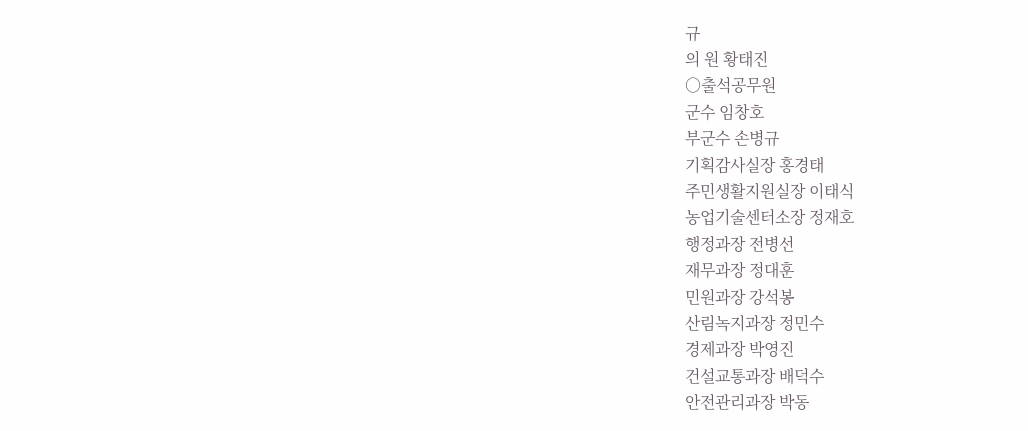규
의 원 황태진
○출석공무원
군수 임창호
부군수 손병규
기획감사실장 홍경태
주민생활지원실장 이태식
농업기술센터소장 정재호
행정과장 전병선
재무과장 정대훈
민원과장 강석봉
산림녹지과장 정민수
경제과장 박영진
건설교통과장 배덕수
안전관리과장 박동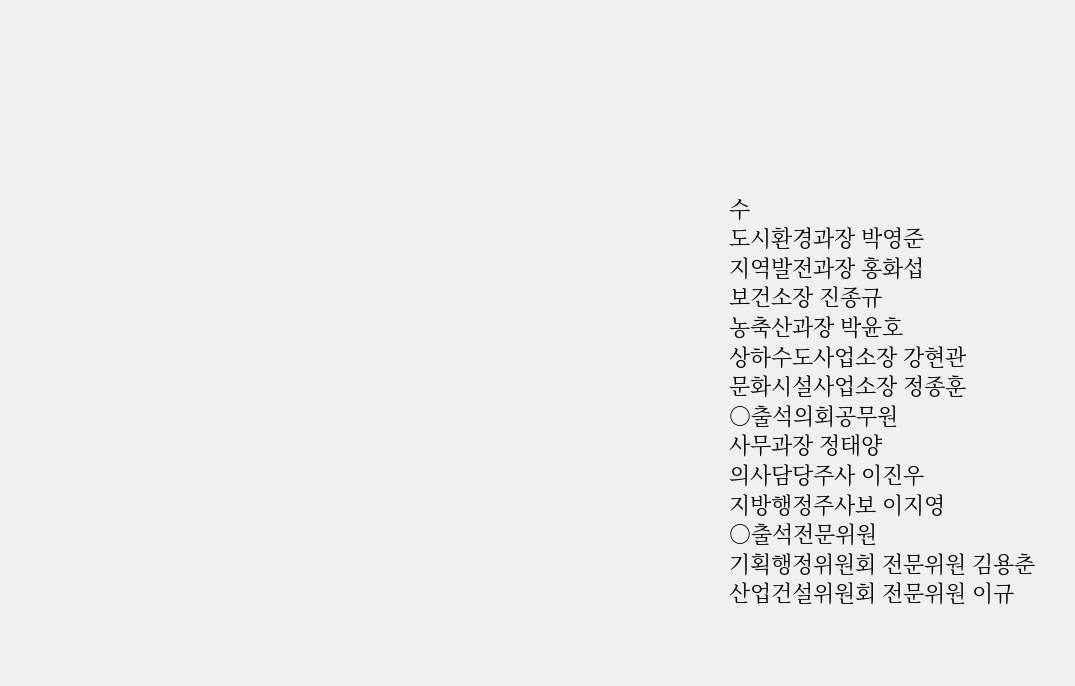수
도시환경과장 박영준
지역발전과장 홍화섭
보건소장 진종규
농축산과장 박윤호
상하수도사업소장 강현관
문화시설사업소장 정종훈
○출석의회공무원
사무과장 정태양
의사담당주사 이진우
지방행정주사보 이지영
○출석전문위원
기획행정위원회 전문위원 김용춘
산업건설위원회 전문위원 이규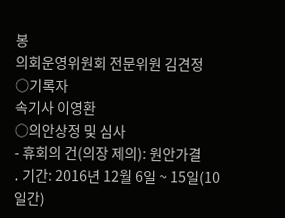봉
의회운영위원회 전문위원 김견정
○기록자
속기사 이영환
○의안상정 및 심사
- 휴회의 건(의장 제의): 원안가결
․ 기간: 2016년 12월 6일 ~ 15일(10일간)